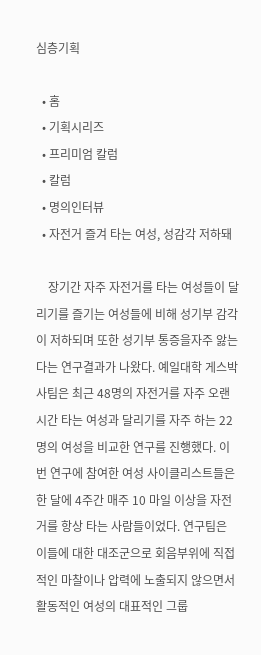심층기획

  • 홈
  • 기획시리즈
  • 프리미엄 칼럼
  • 칼럼
  • 명의인터뷰
  • 자전거 즐겨 타는 여성, 성감각 저하돼

    장기간 자주 자전거를 타는 여성들이 달리기를 즐기는 여성들에 비해 성기부 감각이 저하되며 또한 성기부 통증을자주 앓는다는 연구결과가 나왔다. 예일대학 게스박사팀은 최근 48명의 자전거를 자주 오랜시간 타는 여성과 달리기를 자주 하는 22명의 여성을 비교한 연구를 진행했다. 이번 연구에 참여한 여성 사이클리스트들은 한 달에 4주간 매주 10 마일 이상을 자전거를 항상 타는 사람들이었다. 연구팀은 이들에 대한 대조군으로 회음부위에 직접적인 마찰이나 압력에 노출되지 않으면서 활동적인 여성의 대표적인 그룹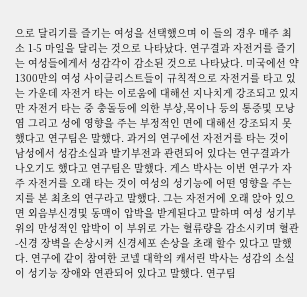으로 달리기를 즐기는 여성을 선택했으며 이 들의 경우 매주 최소 1-5 마일을 달리는 것으로 나타났다. 연구결과 자전거를 즐기는 여성들에게서 성감각이 감소된 것으로 나타났다. 미국에선 약 1300만의 여성 사이클리스트들이 규칙적으로 자전거를 타고 있는 가운데 자전거 타는 이로움에 대해선 지나치게 강조되고 있지만 자전거 타는 중 충돌등에 의한 부상,목이나 등의 통증및 모낭염 그리고 성에 영향을 주는 부정적인 면에 대해선 강조되지 못했다고 연구팀은 말했다. 과거의 연구에선 자전거를 타는 것이 남성에서 성감소실과 발기부전과 관련되어 있다는 연구결과가 나오기도 했다고 연구팀은 말했다. 게스 박사는 이번 연구가 자주 자전거를 오래 타는 것이 여성의 성기능에 어떤 영향을 주는 지를 본 최초의 연구라고 말했다. 그는 자전거에 오래 앉아 있으면 외음부신경및 동맥이 압박을 받게된다고 말하며 여성 성기부위의 만성적인 압박이 이 부위로 가는 혈류량을 감소시키며 혈관-신경 장벽을 손상시켜 신경세포 손상을 초래 할수 있다고 말했다. 연구에 같이 참여한 코넬 대학의 캐서린 박사는 성감의 소실이 성기능 장애와 연관되어 있다고 말했다. 연구팀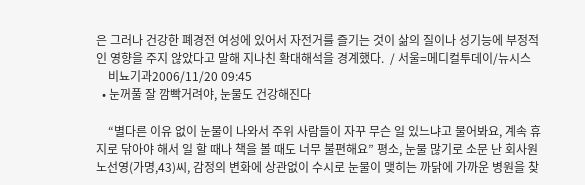은 그러나 건강한 폐경전 여성에 있어서 자전거를 즐기는 것이 삶의 질이나 성기능에 부정적인 영향을 주지 않았다고 말해 지나친 확대해석을 경계했다.  / 서울=메디컬투데이/뉴시스
    비뇨기과2006/11/20 09:45
  • 눈꺼풀 잘 깜빡거려야, 눈물도 건강해진다

    “별다른 이유 없이 눈물이 나와서 주위 사람들이 자꾸 무슨 일 있느냐고 물어봐요, 계속 휴지로 닦아야 해서 일 할 때나 책을 볼 때도 너무 불편해요” 평소, 눈물 많기로 소문 난 회사원 노선영(가명,43)씨, 감정의 변화에 상관없이 수시로 눈물이 맺히는 까닭에 가까운 병원을 찾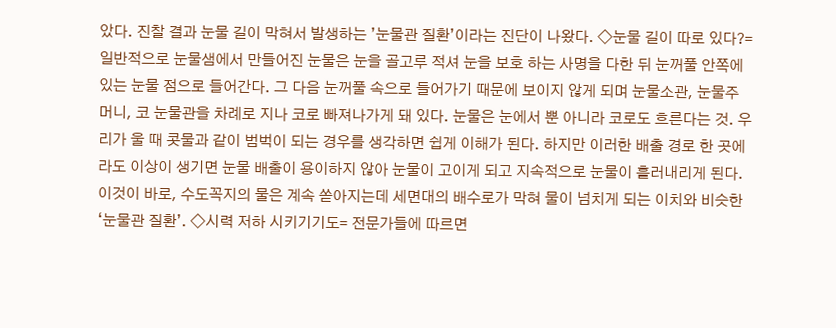았다. 진찰 결과 눈물 길이 막혀서 발생하는 ’눈물관 질환’이라는 진단이 나왔다. ◇눈물 길이 따로 있다?= 일반적으로 눈물샘에서 만들어진 눈물은 눈을 골고루 적셔 눈을 보호 하는 사명을 다한 뒤 눈꺼풀 안쪽에 있는 눈물 점으로 들어간다. 그 다음 눈꺼풀 속으로 들어가기 때문에 보이지 않게 되며 눈물소관, 눈물주머니, 코 눈물관을 차례로 지나 코로 빠져나가게 돼 있다. 눈물은 눈에서 뿐 아니라 코로도 흐른다는 것. 우리가 울 때 콧물과 같이 범벅이 되는 경우를 생각하면 쉽게 이해가 된다. 하지만 이러한 배출 경로 한 곳에라도 이상이 생기면 눈물 배출이 용이하지 않아 눈물이 고이게 되고 지속적으로 눈물이 흘러내리게 된다. 이것이 바로, 수도꼭지의 물은 계속 쏟아지는데 세면대의 배수로가 막혀 물이 넘치게 되는 이치와 비슷한 ‘눈물관 질환’. ◇시력 저하 시키기기도= 전문가들에 따르면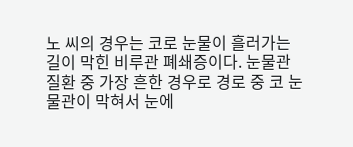노 씨의 경우는 코로 눈물이 흘러가는 길이 막힌 비루관 폐쇄증이다. 눈물관 질환 중 가장 흔한 경우로 경로 중 코 눈물관이 막혀서 눈에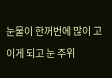눈물이 한꺼번에 많이 고이게 되고 눈 주위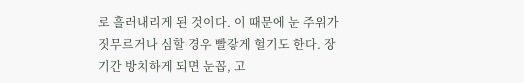로 흘러내리게 된 것이다. 이 때문에 눈 주위가 짓무르거나 심할 경우 빨갛게 헐기도 한다. 장기간 방치하게 되면 눈꼽, 고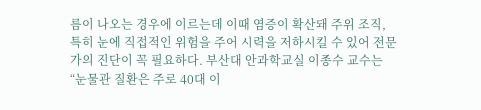름이 나오는 경우에 이르는데 이때 염증이 확산돼 주위 조직, 특히 눈에 직접적인 위험을 주어 시력을 저하시킬 수 있어 전문가의 진단이 꼭 필요하다. 부산대 안과학교실 이종수 교수는 “눈물관 질환은 주로 40대 이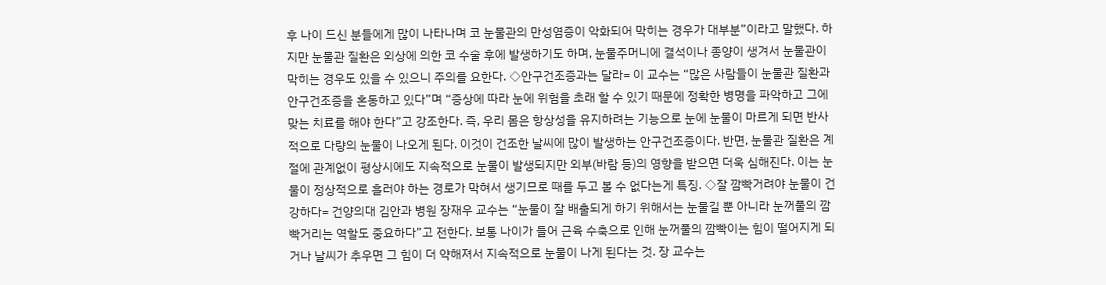후 나이 드신 분들에게 많이 나타나며 코 눈물관의 만성염증이 악화되어 막히는 경우가 대부분”이라고 말했다. 하지만 눈물관 질환은 외상에 의한 코 수술 후에 발생하기도 하며, 눈물주머니에 결석이나 종양이 생겨서 눈물관이 막히는 경우도 있을 수 있으니 주의를 요한다. ◇안구건조증과는 달라= 이 교수는 “많은 사람들이 눈물관 질환과 안구건조증을 혼동하고 있다”며 “증상에 따라 눈에 위험을 초래 할 수 있기 때문에 정확한 병명을 파악하고 그에 맞는 치료를 해야 한다”고 강조한다. 즉, 우리 몸은 항상성을 유지하려는 기능으로 눈에 눈물이 마르게 되면 반사적으로 다량의 눈물이 나오게 된다. 이것이 건조한 날씨에 많이 발생하는 안구건조증이다. 반면, 눈물관 질환은 계절에 관계없이 평상시에도 지속적으로 눈물이 발생되지만 외부(바람 등)의 영향을 받으면 더욱 심해진다. 이는 눈물이 정상적으로 흘러야 하는 경로가 막혀서 생기므로 때를 두고 볼 수 없다는게 특징. ◇잘 깜빡거려야 눈물이 건강하다= 건양의대 김안과 병원 장재우 교수는 “눈물이 잘 배출되게 하기 위해서는 눈물길 뿐 아니라 눈꺼풀의 깜빡거리는 역할도 중요하다”고 전한다. 보통 나이가 들어 근육 수축으로 인해 눈꺼풀의 깜빡이는 힘이 떨어지게 되거나 날씨가 추우면 그 힘이 더 약해져서 지속적으로 눈물이 나게 된다는 것. 장 교수는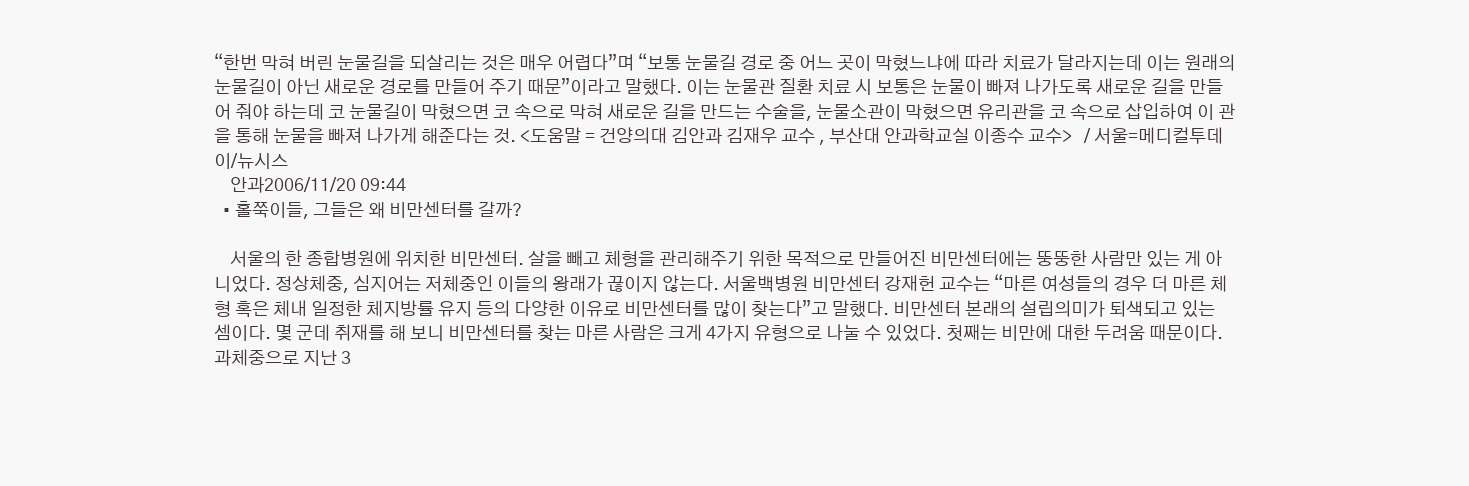“한번 막혀 버린 눈물길을 되살리는 것은 매우 어렵다”며 “보통 눈물길 경로 중 어느 곳이 막혔느냐에 따라 치료가 달라지는데 이는 원래의 눈물길이 아닌 새로운 경로를 만들어 주기 때문”이라고 말했다. 이는 눈물관 질환 치료 시 보통은 눈물이 빠져 나가도록 새로운 길을 만들어 줘야 하는데 코 눈물길이 막혔으면 코 속으로 막혀 새로운 길을 만드는 수술을, 눈물소관이 막혔으면 유리관을 코 속으로 삽입하여 이 관을 통해 눈물을 빠져 나가게 해준다는 것. <도움말 = 건양의대 김안과 김재우 교수 , 부산대 안과학교실 이종수 교수>   / 서울=메디컬투데이/뉴시스
    안과2006/11/20 09:44
  • 홀쭉이들, 그들은 왜 비만센터를 갈까?

    서울의 한 종합병원에 위치한 비만센터. 살을 빼고 체형을 관리해주기 위한 목적으로 만들어진 비만센터에는 뚱뚱한 사람만 있는 게 아니었다. 정상체중, 심지어는 저체중인 이들의 왕래가 끊이지 않는다. 서울백병원 비만센터 강재헌 교수는 “마른 여성들의 경우 더 마른 체형 혹은 체내 일정한 체지방률 유지 등의 다양한 이유로 비만센터를 많이 찾는다”고 말했다. 비만센터 본래의 설립의미가 퇴색되고 있는 셈이다. 몇 군데 취재를 해 보니 비만센터를 찾는 마른 사람은 크게 4가지 유형으로 나눌 수 있었다. 첫째는 비만에 대한 두려움 때문이다. 과체중으로 지난 3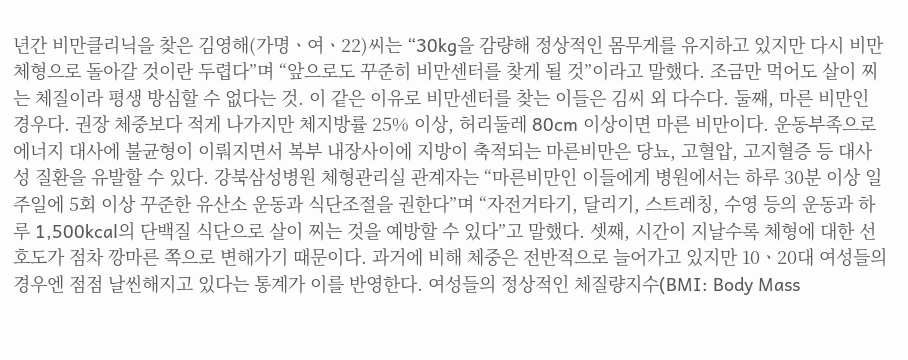년간 비만클리닉을 찾은 김영해(가명ㆍ여ㆍ22)씨는 “30kg을 감량해 정상적인 몸무게를 유지하고 있지만 다시 비만 체형으로 돌아갈 것이란 두렵다”며 “앞으로도 꾸준히 비만센터를 찾게 될 것”이라고 말했다. 조금만 먹어도 살이 찌는 체질이라 평생 방심할 수 없다는 것. 이 같은 이유로 비만센터를 찾는 이들은 김씨 외 다수다. 둘째, 마른 비만인 경우다. 권장 체중보다 적게 나가지만 체지방률 25% 이상, 허리둘레 80cm 이상이면 마른 비만이다. 운동부족으로 에너지 대사에 불균형이 이뤄지면서 복부 내장사이에 지방이 축적되는 마른비만은 당뇨, 고혈압, 고지혈증 등 대사성 질환을 유발할 수 있다. 강북삼성병원 체형관리실 관계자는 “마른비만인 이들에게 병원에서는 하루 30분 이상 일주일에 5회 이상 꾸준한 유산소 운동과 식단조절을 권한다”며 “자전거타기, 달리기, 스트레칭, 수영 등의 운동과 하루 1,500kcal의 단백질 식단으로 살이 찌는 것을 예방할 수 있다”고 말했다. 셋째, 시간이 지날수록 체형에 대한 선호도가 점차 깡마른 쪽으로 변해가기 때문이다. 과거에 비해 체중은 전반적으로 늘어가고 있지만 10ㆍ20대 여성들의 경우엔 점점 날씬해지고 있다는 통계가 이를 반영한다. 여성들의 정상적인 체질량지수(BMI: Body Mass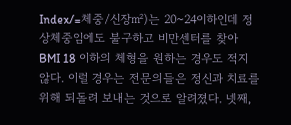Index/=체중/신장㎡)는 20~24이하인데 정상체중임에도 불구하고 비만센터를 찾아 BMI 18 이하의 체형을 원하는 경우도 적지 않다. 이럴 경우는 전문의들은 정신과 치료를 위해 되돌려 보내는 것으로 알려졌다. 넷째,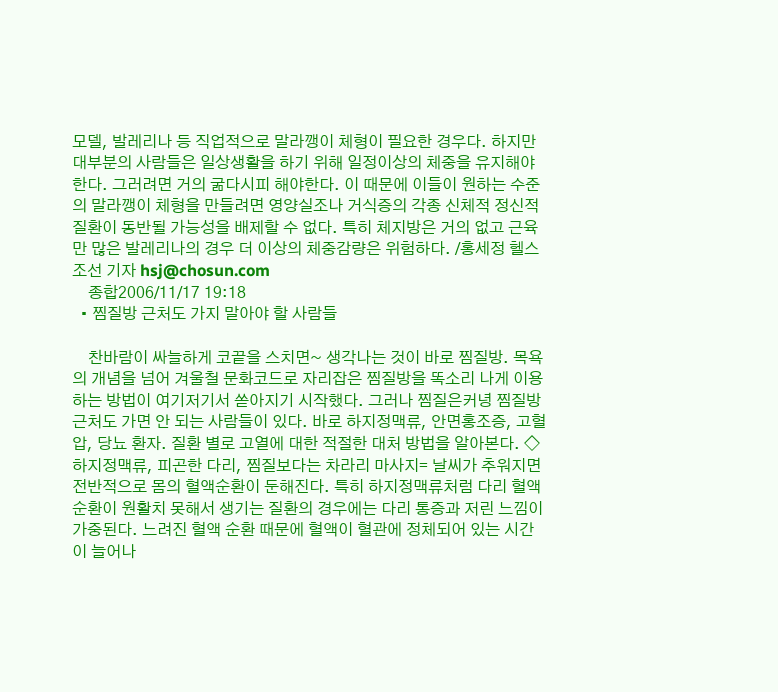모델, 발레리나 등 직업적으로 말라깽이 체형이 필요한 경우다. 하지만 대부분의 사람들은 일상생활을 하기 위해 일정이상의 체중을 유지해야 한다. 그러려면 거의 굶다시피 해야한다. 이 때문에 이들이 원하는 수준의 말라깽이 체형을 만들려면 영양실조나 거식증의 각종 신체적 정신적 질환이 동반될 가능성을 배제할 수 없다. 특히 체지방은 거의 없고 근육만 많은 발레리나의 경우 더 이상의 체중감량은 위험하다. /홍세정 헬스조선 기자 hsj@chosun.com
    종합2006/11/17 19:18
  • 찜질방 근처도 가지 말아야 할 사람들

    찬바람이 싸늘하게 코끝을 스치면~ 생각나는 것이 바로 찜질방. 목욕의 개념을 넘어 겨울철 문화코드로 자리잡은 찜질방을 똑소리 나게 이용하는 방법이 여기저기서 쏟아지기 시작했다. 그러나 찜질은커녕 찜질방 근처도 가면 안 되는 사람들이 있다. 바로 하지정맥류, 안면홍조증, 고혈압, 당뇨 환자. 질환 별로 고열에 대한 적절한 대처 방법을 알아본다. ◇하지정맥류, 피곤한 다리, 찜질보다는 차라리 마사지= 날씨가 추워지면 전반적으로 몸의 혈액순환이 둔해진다. 특히 하지정맥류처럼 다리 혈액 순환이 원활치 못해서 생기는 질환의 경우에는 다리 통증과 저린 느낌이 가중된다. 느려진 혈액 순환 때문에 혈액이 혈관에 정체되어 있는 시간이 늘어나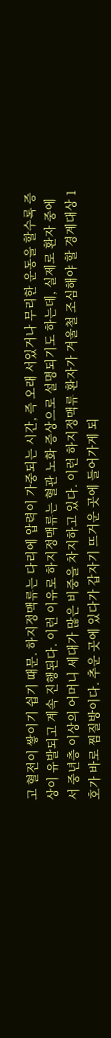고 혈전이 쌓이기 쉽기 때문. 하지정맥류는 다리에 압력이 가중되는 시간, 즉 오래 서있거나 무리한 운동을 할수록 증상이 유발되고 계속 진행된다. 이런 이유로 하지정맥류는 혈관 노화 증상으로 설명되기도 하는데, 실제로 환자 중에서 중년층 이상의 어머니 세대가 많은 비중을 차지하고 있다. 이런 하지정맥류 환자가 겨울철 조심해야 할 경계대상 1호가 바로 찜질방이다. 추운 곳에 있다가 갑자기 뜨거운 곳에 들어가게 되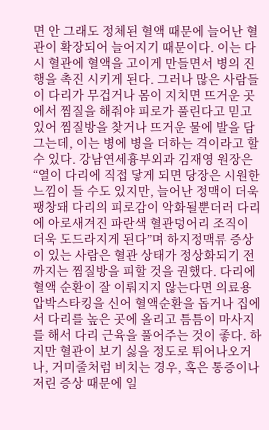면 안 그래도 정체된 혈액 때문에 늘어난 혈관이 확장되어 늘어지기 때문이다. 이는 다시 혈관에 혈액을 고이게 만들면서 병의 진행을 촉진 시키게 된다. 그러나 많은 사람들이 다리가 무겁거나 몸이 지치면 뜨거운 곳에서 찜질을 해줘야 피로가 풀린다고 믿고 있어 찜질방을 찾거나 뜨거운 물에 발을 담그는데, 이는 병에 병을 더하는 격이라고 할 수 있다. 강남연세흉부외과 김재영 원장은 “열이 다리에 직접 닿게 되면 당장은 시원한 느낌이 들 수도 있지만, 늘어난 정맥이 더욱 팽창돼 다리의 피로감이 악화될뿐더러 다리에 아로새겨진 파란색 혈관덩어리 조직이 더욱 도드라지게 된다”며 하지정맥류 증상이 있는 사람은 혈관 상태가 정상화되기 전까지는 찜질방을 피할 것을 권했다. 다리에 혈액 순환이 잘 이뤄지지 않는다면 의료용 압박스타킹을 신어 혈액순환을 돕거나 집에서 다리를 높은 곳에 올리고 틈틈이 마사지를 해서 다리 근육을 풀어주는 것이 좋다. 하지만 혈관이 보기 싫을 정도로 튀어나오거나, 거미줄처럼 비치는 경우, 혹은 통증이나 저린 증상 때문에 일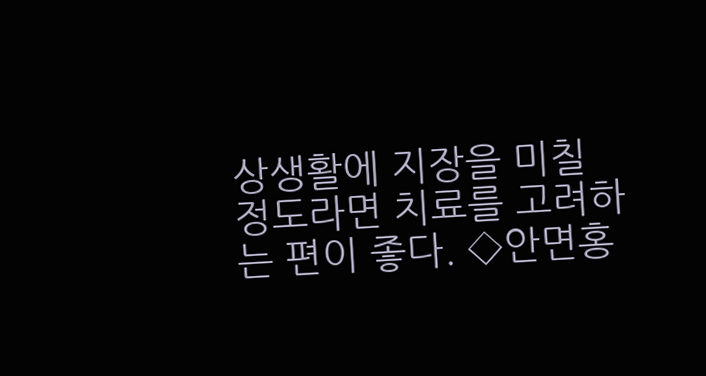상생활에 지장을 미칠 정도라면 치료를 고려하는 편이 좋다. ◇안면홍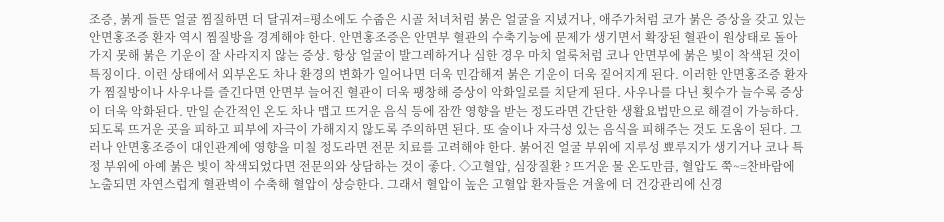조증, 붉게 들뜬 얼굴 찜질하면 더 달궈져=평소에도 수줍은 시골 처녀처럼 붉은 얼굴을 지녔거나, 애주가처럼 코가 붉은 증상을 갖고 있는 안면홍조증 환자 역시 찜질방을 경계해야 한다. 안면홍조증은 안면부 혈관의 수축기능에 문제가 생기면서 확장된 혈관이 원상태로 돌아가지 못해 붉은 기운이 잘 사라지지 않는 증상. 항상 얼굴이 발그레하거나 심한 경우 마치 얼룩처럼 코나 안면부에 붉은 빛이 착색된 것이 특징이다. 이런 상태에서 외부온도 차나 환경의 변화가 일어나면 더욱 민감해져 붉은 기운이 더욱 짙어지게 된다. 이러한 안면홍조증 환자가 찜질방이나 사우나를 즐긴다면 안면부 늘어진 혈관이 더욱 팽창해 증상이 악화일로를 치닫게 된다. 사우나를 다닌 횟수가 늘수록 증상이 더욱 악화된다. 만일 순간적인 온도 차나 맵고 뜨거운 음식 등에 잠깐 영향을 받는 정도라면 간단한 생활요법만으로 해결이 가능하다. 되도록 뜨거운 곳을 피하고 피부에 자극이 가해지지 않도록 주의하면 된다. 또 술이나 자극성 있는 음식을 피해주는 것도 도움이 된다. 그러나 안면홍조증이 대인관계에 영향을 미칠 정도라면 전문 치료를 고려해야 한다. 붉어진 얼굴 부위에 지루성 뾰루지가 생기거나 코나 특정 부위에 아예 붉은 빛이 착색되었다면 전문의와 상담하는 것이 좋다. ◇고혈압, 심장질환 ? 뜨거운 물 온도만큼, 혈압도 쭉~=찬바람에 노출되면 자연스럽게 혈관벽이 수축해 혈압이 상승한다. 그래서 혈압이 높은 고혈압 환자들은 겨울에 더 건강관리에 신경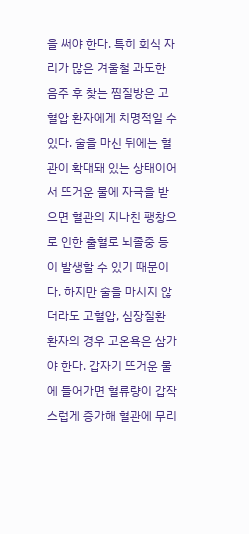을 써야 한다. 특히 회식 자리가 많은 겨울철 과도한 음주 후 찾는 찜질방은 고혈압 환자에게 치명적일 수 있다. 술을 마신 뒤에는 혈관이 확대돼 있는 상태이어서 뜨거운 물에 자극을 받으면 혈관의 지나친 팽창으로 인한 출혈로 뇌졸중 등이 발생할 수 있기 때문이다. 하지만 술을 마시지 않더라도 고혈압, 심장질환 환자의 경우 고온욕은 삼가야 한다. 갑자기 뜨거운 물에 들어가면 혈류량이 갑작스럽게 증가해 혈관에 무리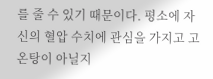를 줄 수 있기 때문이다. 평소에 자신의 혈압 수치에 관심을 가지고 고온탕이 아닐지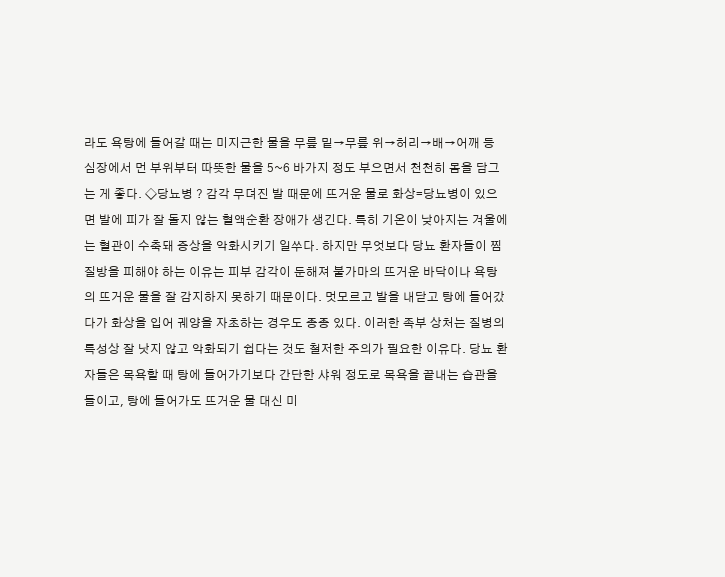라도 욕탕에 들어갈 때는 미지근한 물을 무릎 밑→무릎 위→허리→배→어깨 등 심장에서 먼 부위부터 따뜻한 물을 5~6 바가지 정도 부으면서 천천히 몸을 담그는 게 좋다. ◇당뇨병 ? 감각 무뎌진 발 때문에 뜨거운 물로 화상=당뇨병이 있으면 발에 피가 잘 돌지 않는 혈액순환 장애가 생긴다. 특히 기온이 낮아지는 겨울에는 혈관이 수축돼 증상을 악화시키기 일쑤다. 하지만 무엇보다 당뇨 환자들이 찜질방을 피해야 하는 이유는 피부 감각이 둔해져 불가마의 뜨거운 바닥이나 욕탕의 뜨거운 물을 잘 감지하지 못하기 때문이다. 멋모르고 발을 내닫고 탕에 들어갔다가 화상을 입어 궤양을 자초하는 경우도 종종 있다. 이러한 족부 상처는 질병의 특성상 잘 낫지 않고 악화되기 쉽다는 것도 철저한 주의가 필요한 이유다. 당뇨 환자들은 목욕할 때 탕에 들어가기보다 간단한 샤워 정도로 목욕을 끝내는 습관을 들이고, 탕에 들어가도 뜨거운 물 대신 미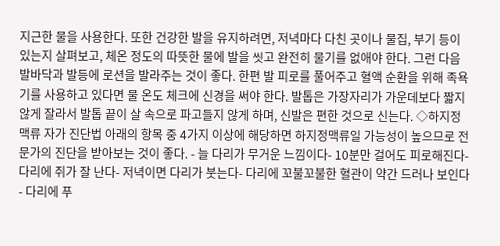지근한 물을 사용한다. 또한 건강한 발을 유지하려면, 저녁마다 다친 곳이나 물집, 부기 등이 있는지 살펴보고, 체온 정도의 따뜻한 물에 발을 씻고 완전히 물기를 없애야 한다. 그런 다음 발바닥과 발등에 로션을 발라주는 것이 좋다. 한편 발 피로를 풀어주고 혈액 순환을 위해 족욕기를 사용하고 있다면 물 온도 체크에 신경을 써야 한다. 발톱은 가장자리가 가운데보다 짧지 않게 잘라서 발톱 끝이 살 속으로 파고들지 않게 하며, 신발은 편한 것으로 신는다. ◇하지정맥류 자가 진단법 아래의 항목 중 4가지 이상에 해당하면 하지정맥류일 가능성이 높으므로 전문가의 진단을 받아보는 것이 좋다. - 늘 다리가 무거운 느낌이다- 10분만 걸어도 피로해진다- 다리에 쥐가 잘 난다- 저녁이면 다리가 붓는다- 다리에 꼬불꼬불한 혈관이 약간 드러나 보인다- 다리에 푸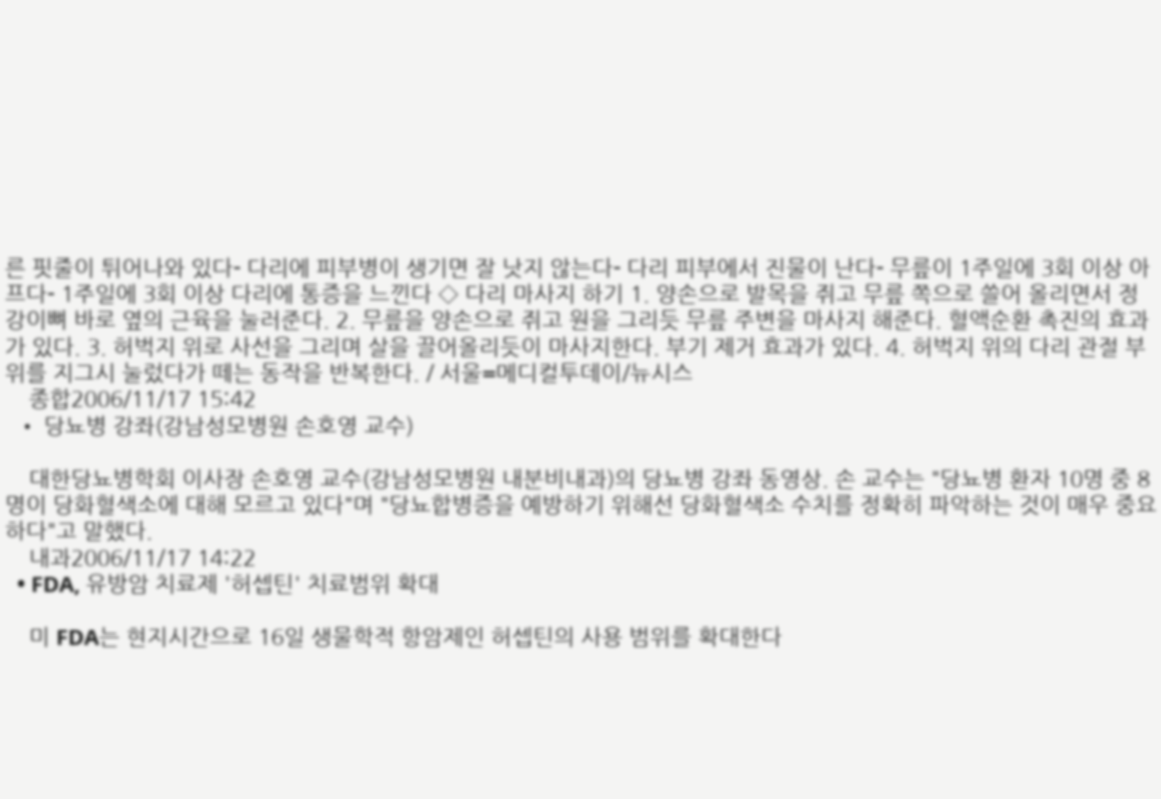른 핏줄이 튀어나와 있다- 다리에 피부병이 생기면 잘 낫지 않는다- 다리 피부에서 진물이 난다- 무릎이 1주일에 3회 이상 아프다- 1주일에 3회 이상 다리에 통증을 느낀다 ◇ 다리 마사지 하기 1. 양손으로 발목을 쥐고 무릎 쪽으로 쓸어 올리면서 정강이뼈 바로 옆의 근육을 눌러준다. 2. 무릎을 양손으로 쥐고 원을 그리듯 무릎 주변을 마사지 해준다. 혈액순환 촉진의 효과가 있다. 3. 허벅지 위로 사선을 그리며 살을 끌어올리듯이 마사지한다. 부기 제거 효과가 있다. 4. 허벅지 위의 다리 관절 부위를 지그시 눌렀다가 떼는 동작을 반복한다. / 서울=메디컬투데이/뉴시스
    종합2006/11/17 15:42
  • 당뇨병 강좌(강남성모병원 손호영 교수)

    대한당뇨병학회 이사장 손호영 교수(강남성모병원 내분비내과)의 당뇨병 강좌 동영상. 손 교수는 "당뇨병 환자 10명 중 8명이 당화혈색소에 대해 모르고 있다"며 "당뇨합병증을 예방하기 위해선 당화혈색소 수치를 정확히 파악하는 것이 매우 중요하다"고 말했다.
    내과2006/11/17 14:22
  • FDA, 유방암 치료제 '허셉틴' 치료범위 확대

    미 FDA는 현지시간으로 16일 생물학적 항암제인 허셉틴의 사용 범위를 확대한다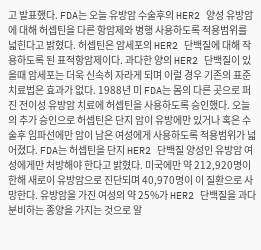고 발표했다. FDA는 오늘 유방암 수술후의 HER2 양성 유방암에 대해 허셉틴을 다른 항암제와 병행 사용하도록 적용범위를 넓힌다고 밝혔다. 허셉틴은 암세포의 HER2 단백질에 대해 작용하도록 된 표적항암제이다. 과다한 양의 HER2 단백질이 있을때 암세포는 더욱 신속히 자라게 되며 이럴 경우 기존의 표준 치료법은 효과가 없다. 1988년 미 FDA는 몸의 다른 곳으로 퍼진 전이성 유방암 치료에 허셉틴을 사용하도록 승인했다. 오늘의 추가 승인으로 허셉틴은 단지 암이 유방에만 있거나 혹은 수술후 임파선에만 암이 남은 여성에게 사용하도록 적용범위가 넓어졌다. FDA는 허셉틴을 단지 HER2 단백질 양성인 유방암 여성에게만 처방해야 한다고 밝혔다. 미국에만 약 212,920명이 한해 새로이 유방암으로 진단되며 40,970명이 이 질환으로 사망한다. 유방암을 가진 여성의 약 25%가 HER2 단백질을 과다 분비하는 종양을 가지는 것으로 알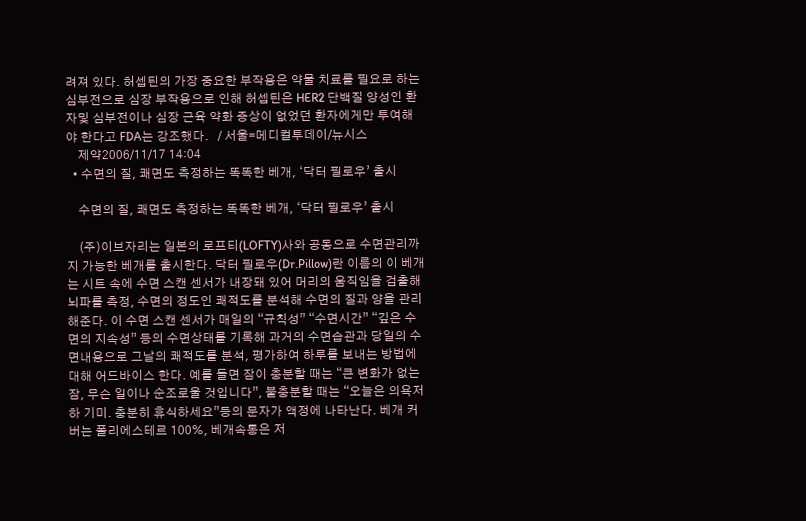려져 있다. 허셉틴의 가장 중요한 부작용은 약물 치료를 필요로 하는 심부전으로 심장 부작용으로 인해 허셉틴은 HER2 단백질 양성인 환자및 심부전이나 심장 근육 약화 증상이 없었던 환자에게만 투여해야 한다고 FDA는 강조했다.   / 서울=메디컬투데이/뉴시스
    제약2006/11/17 14:04
  • 수면의 질, 쾌면도 측정하는 똑똑한 베개, ‘닥터 필로우’ 출시

    수면의 질, 쾌면도 측정하는 똑똑한 베개, ‘닥터 필로우’ 출시

    (주)이브자리는 일본의 로프티(LOFTY)사와 공동으로 수면관리까지 가능한 베개를 출시한다. 닥터 필로우(Dr.Pillow)란 이름의 이 베개는 시트 속에 수면 스캔 센서가 내장돼 있어 머리의 움직임을 검출해 뇌파를 측정, 수면의 정도인 쾌적도를 분석해 수면의 질과 양을 관리해준다. 이 수면 스캔 센서가 매일의 “규칙성” “수면시간” “깊은 수면의 지속성” 등의 수면상태를 기록해 과거의 수면습관과 당일의 수면내용으로 그날의 쾌적도를 분석, 평가하여 하루를 보내는 방법에 대해 어드바이스 한다. 예를 들면 잠이 충분할 때는 “큰 변화가 없는 잠, 무슨 일이나 순조로울 것입니다”, 불충분할 때는 “오늘은 의욕저하 기미. 충분히 휴식하세요”등의 문자가 액정에 나타난다. 베개 커버는 폴리에스테르 100%, 베개속통은 저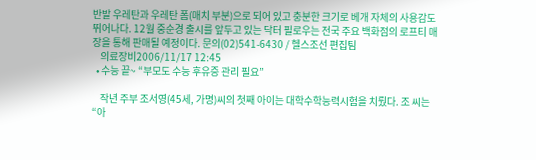반발 우레탄과 우레탄 폼(매치 부분)으로 되어 있고 충분한 크기로 베개 자체의 사용감도 뛰어나다. 12월 중순경 출시를 앞두고 있는 닥터 필로우는 전국 주요 백화점의 로프티 매장을 통해 판매될 예정이다. 문의(02)541-6430 / 헬스조선 편집팀
    의료장비2006/11/17 12:45
  • 수능 끝~ “부모도 수능 후유증 관리 필요”

    작년 주부 조서영(45세, 가명)씨의 첫째 아이는 대학수학능력시험을 치뤘다. 조 씨는 “아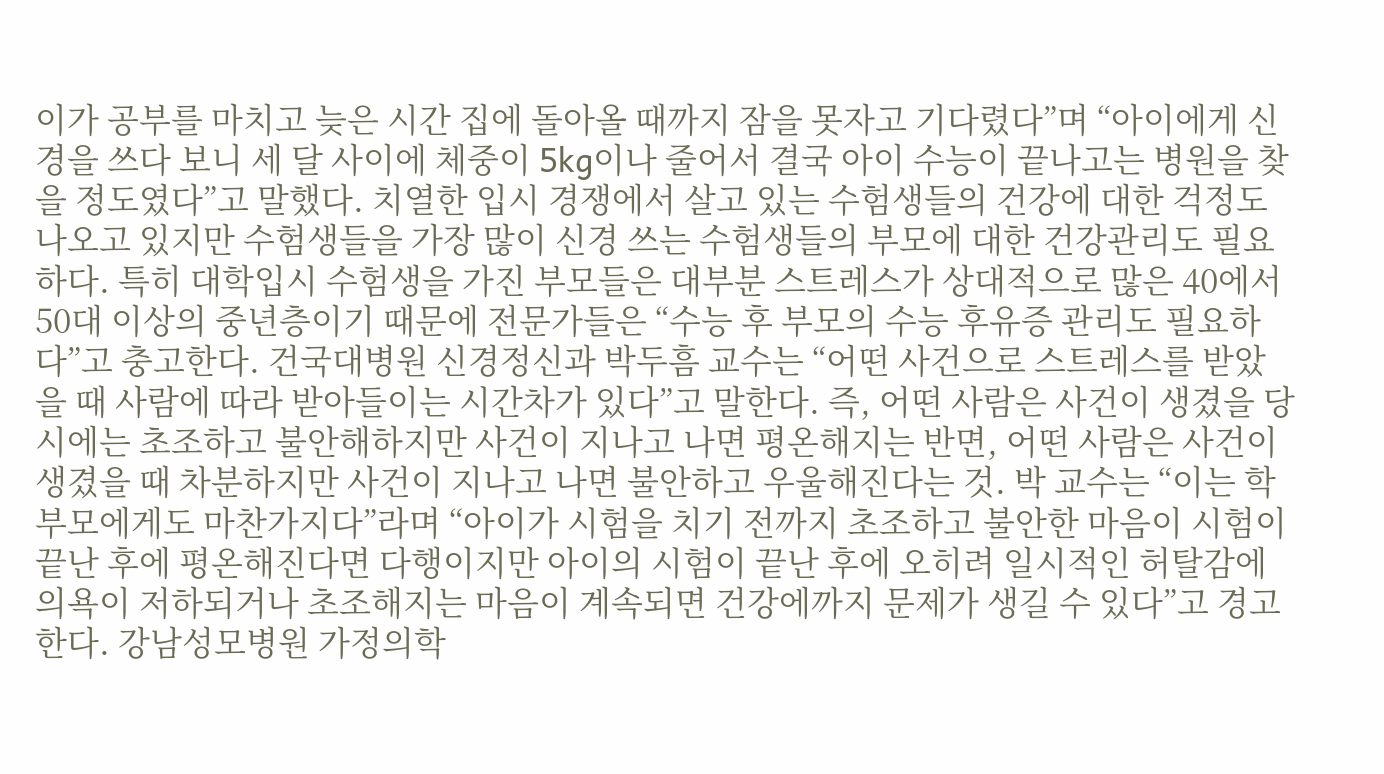이가 공부를 마치고 늦은 시간 집에 돌아올 때까지 잠을 못자고 기다렸다”며 “아이에게 신경을 쓰다 보니 세 달 사이에 체중이 5kg이나 줄어서 결국 아이 수능이 끝나고는 병원을 찾을 정도였다”고 말했다. 치열한 입시 경쟁에서 살고 있는 수험생들의 건강에 대한 걱정도 나오고 있지만 수험생들을 가장 많이 신경 쓰는 수험생들의 부모에 대한 건강관리도 필요하다. 특히 대학입시 수험생을 가진 부모들은 대부분 스트레스가 상대적으로 많은 40에서 50대 이상의 중년층이기 때문에 전문가들은 “수능 후 부모의 수능 후유증 관리도 필요하다”고 충고한다. 건국대병원 신경정신과 박두흠 교수는 “어떤 사건으로 스트레스를 받았을 때 사람에 따라 받아들이는 시간차가 있다”고 말한다. 즉, 어떤 사람은 사건이 생겼을 당시에는 초조하고 불안해하지만 사건이 지나고 나면 평온해지는 반면, 어떤 사람은 사건이 생겼을 때 차분하지만 사건이 지나고 나면 불안하고 우울해진다는 것. 박 교수는 “이는 학부모에게도 마찬가지다”라며 “아이가 시험을 치기 전까지 초조하고 불안한 마음이 시험이 끝난 후에 평온해진다면 다행이지만 아이의 시험이 끝난 후에 오히려 일시적인 허탈감에 의욕이 저하되거나 초조해지는 마음이 계속되면 건강에까지 문제가 생길 수 있다”고 경고한다. 강남성모병원 가정의학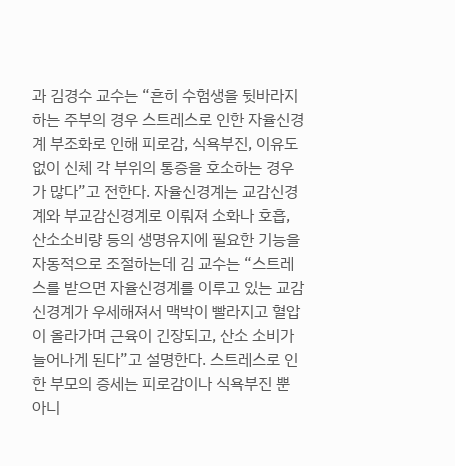과 김경수 교수는 “흔히 수험생을 뒷바라지하는 주부의 경우 스트레스로 인한 자율신경계 부조화로 인해 피로감, 식욕부진, 이유도 없이 신체 각 부위의 통증을 호소하는 경우가 많다”고 전한다. 자율신경계는 교감신경계와 부교감신경계로 이뤄져 소화나 호흡, 산소소비량 등의 생명유지에 필요한 기능을 자동적으로 조절하는데 김 교수는 “스트레스를 받으면 자율신경계를 이루고 있는 교감신경계가 우세해져서 맥박이 빨라지고 혈압이 올라가며 근육이 긴장되고, 산소 소비가 늘어나게 된다”고 설명한다. 스트레스로 인한 부모의 증세는 피로감이나 식욕부진 뿐 아니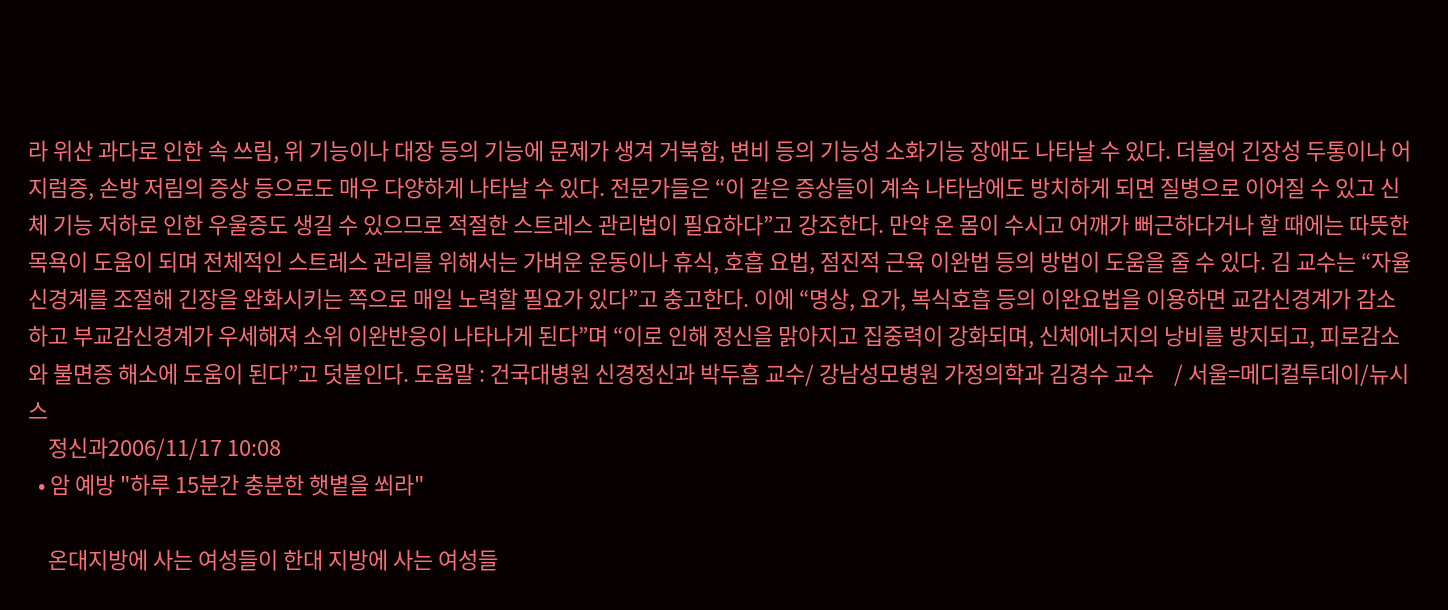라 위산 과다로 인한 속 쓰림, 위 기능이나 대장 등의 기능에 문제가 생겨 거북함, 변비 등의 기능성 소화기능 장애도 나타날 수 있다. 더불어 긴장성 두통이나 어지럼증, 손방 저림의 증상 등으로도 매우 다양하게 나타날 수 있다. 전문가들은 “이 같은 증상들이 계속 나타남에도 방치하게 되면 질병으로 이어질 수 있고 신체 기능 저하로 인한 우울증도 생길 수 있으므로 적절한 스트레스 관리법이 필요하다”고 강조한다. 만약 온 몸이 수시고 어깨가 뻐근하다거나 할 때에는 따뜻한 목욕이 도움이 되며 전체적인 스트레스 관리를 위해서는 가벼운 운동이나 휴식, 호흡 요법, 점진적 근육 이완법 등의 방법이 도움을 줄 수 있다. 김 교수는 “자율신경계를 조절해 긴장을 완화시키는 쪽으로 매일 노력할 필요가 있다”고 충고한다. 이에 “명상, 요가, 복식호흡 등의 이완요법을 이용하면 교감신경계가 감소하고 부교감신경계가 우세해져 소위 이완반응이 나타나게 된다”며 “이로 인해 정신을 맑아지고 집중력이 강화되며, 신체에너지의 낭비를 방지되고, 피로감소와 불면증 해소에 도움이 된다”고 덧붙인다. 도움말 : 건국대병원 신경정신과 박두흠 교수/ 강남성모병원 가정의학과 김경수 교수    / 서울=메디컬투데이/뉴시스
    정신과2006/11/17 10:08
  • 암 예방 "하루 15분간 충분한 햇볕을 쐬라"

    온대지방에 사는 여성들이 한대 지방에 사는 여성들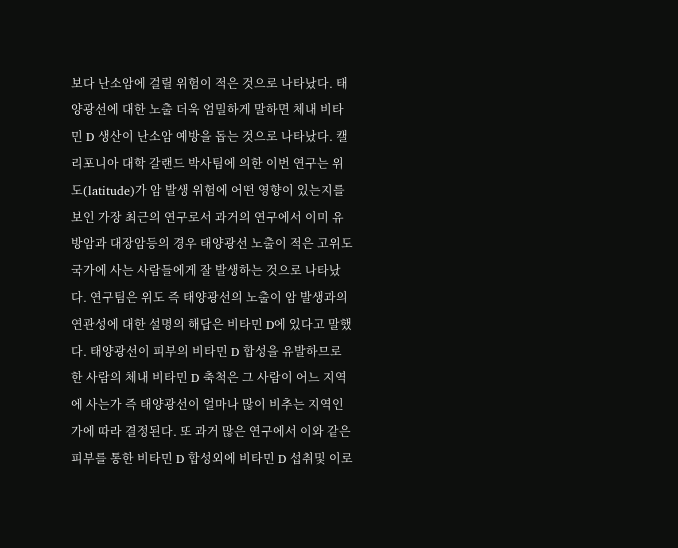보다 난소암에 걸릴 위험이 적은 것으로 나타났다. 태양광선에 대한 노출 더욱 엄밀하게 말하면 체내 비타민 D 생산이 난소암 예방을 돕는 것으로 나타났다. 캘리포니아 대학 갈랜드 박사팀에 의한 이번 연구는 위도(latitude)가 암 발생 위험에 어떤 영향이 있는지를 보인 가장 최근의 연구로서 과거의 연구에서 이미 유방암과 대장암등의 경우 태양광선 노출이 적은 고위도 국가에 사는 사람들에게 잘 발생하는 것으로 나타났다. 연구팀은 위도 즉 태양광선의 노출이 암 발생과의 연관성에 대한 설명의 해답은 비타민 D에 있다고 말했다. 태양광선이 피부의 비타민 D 합성을 유발하므로 한 사람의 체내 비타민 D 축척은 그 사람이 어느 지역에 사는가 즉 태양광선이 얼마나 많이 비추는 지역인가에 따라 결정된다. 또 과거 많은 연구에서 이와 같은 피부를 통한 비타민 D 합성외에 비타민 D 섭취및 이로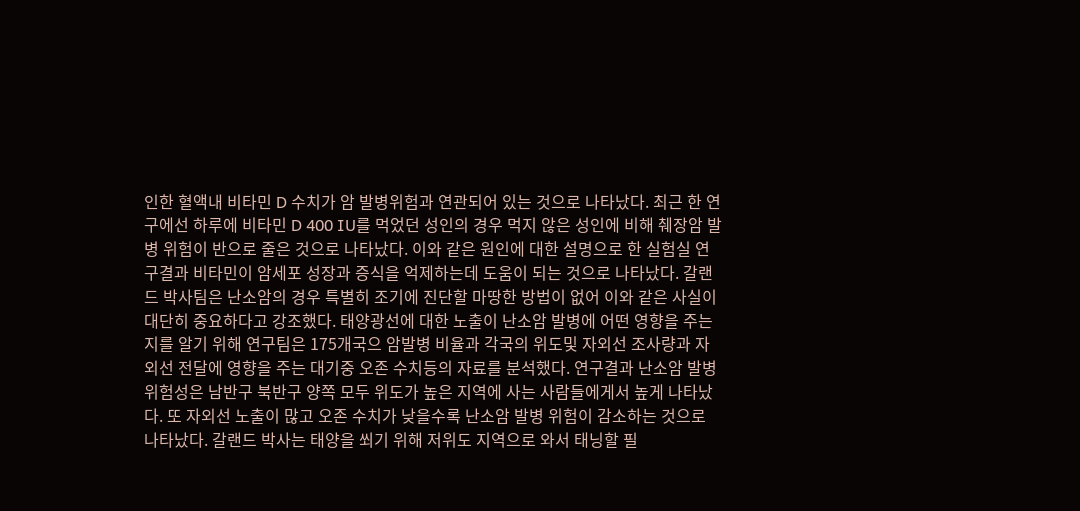인한 혈액내 비타민 D 수치가 암 발병위험과 연관되어 있는 것으로 나타났다. 최근 한 연구에선 하루에 비타민 D 400 IU를 먹었던 성인의 경우 먹지 않은 성인에 비해 췌장암 발병 위험이 반으로 줄은 것으로 나타났다. 이와 같은 원인에 대한 설명으로 한 실험실 연구결과 비타민이 암세포 성장과 증식을 억제하는데 도움이 되는 것으로 나타났다. 갈랜드 박사팀은 난소암의 경우 특별히 조기에 진단할 마땅한 방법이 없어 이와 같은 사실이 대단히 중요하다고 강조했다. 태양광선에 대한 노출이 난소암 발병에 어떤 영향을 주는 지를 알기 위해 연구팀은 175개국으 암발병 비율과 각국의 위도및 자외선 조사량과 자외선 전달에 영향을 주는 대기중 오존 수치등의 자료를 분석했다. 연구결과 난소암 발병 위험성은 남반구 북반구 양쪽 모두 위도가 높은 지역에 사는 사람들에게서 높게 나타났다. 또 자외선 노출이 많고 오존 수치가 낮을수록 난소암 발병 위험이 감소하는 것으로 나타났다. 갈랜드 박사는 태양을 쐬기 위해 저위도 지역으로 와서 태닝할 필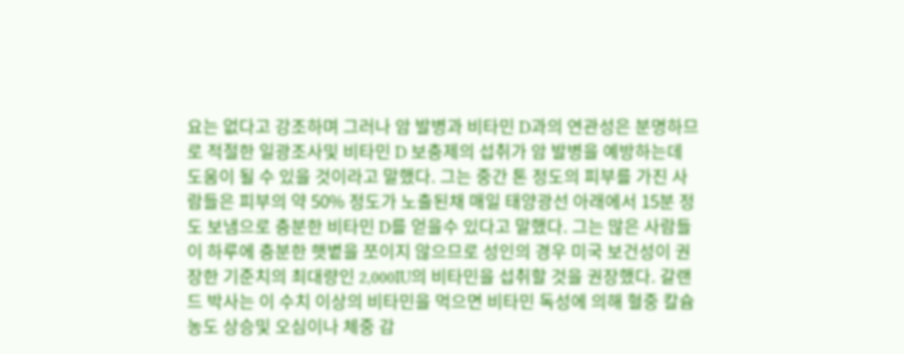요는 없다고 강조하며 그러나 암 발병과 비타민 D과의 연관성은 분명하므로 적절한 일광조사및 비타민 D 보충제의 섭취가 암 발병을 예방하는데 도움이 될 수 있을 것이라고 말했다. 그는 중간 톤 정도의 피부를 가진 사람들은 피부의 약 50% 정도가 노출된채 매일 태양광선 아래에서 15분 정도 보냄으로 충분한 비타민 D를 얻을수 있다고 말했다. 그는 많은 사람들이 하루에 충분한 햇볕을 쪼이지 않으므로 성인의 경우 미국 보건성이 권장한 기준치의 최대량인 2,000IU의 비타민을 섭취할 것을 권장했다. 갈랜드 박사는 이 수치 이상의 비타민을 먹으면 비타민 독성에 의해 혈중 칼슘 농도 상승및 오심이나 체중 감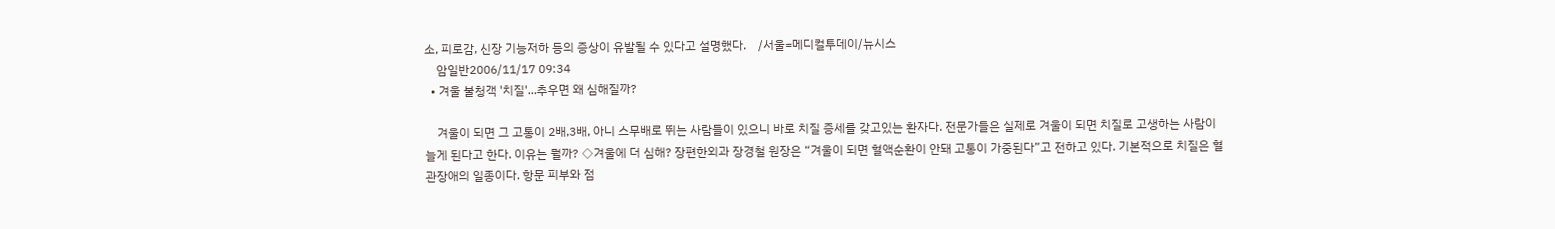소, 피로감, 신장 기능저하 등의 증상이 유발될 수 있다고 설명했다.    /서울=메디컬투데이/뉴시스
    암일반2006/11/17 09:34
  • 겨울 불청객 '치질'...추우면 왜 심해질까?

    겨울이 되면 그 고통이 2배,3배, 아니 스무배로 뛰는 사람들이 있으니 바로 치질 증세를 갖고있는 환자다. 전문가들은 실제로 겨울이 되면 치질로 고생하는 사람이 늘게 된다고 한다. 이유는 뭘까? ◇겨울에 더 심해? 장편한외과 장경철 원장은 “겨울이 되면 혈액순환이 안돼 고통이 가중된다”고 전하고 있다. 기본적으로 치질은 혈관장애의 일종이다. 항문 피부와 점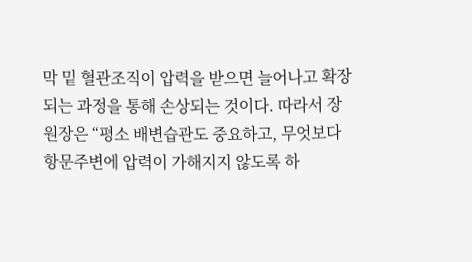막 밑 혈관조직이 압력을 받으면 늘어나고 확장되는 과정을 통해 손상되는 것이다. 따라서 장 원장은 “평소 배변습관도 중요하고, 무엇보다 항문주변에 압력이 가해지지 않도록 하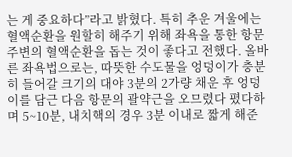는 게 중요하다”라고 밝혔다. 특히 추운 겨울에는 혈액순환을 원할히 해주기 위해 좌욕을 통한 항문주변의 혈액순환을 돕는 것이 좋다고 전했다. 올바른 좌욕법으로는, 따뜻한 수도물을 엉덩이가 충분히 들어갈 크기의 대야 3분의 2가량 채운 후 엉덩이를 담근 다음 항문의 괄약근을 오므렸다 폈다하며 5~10분, 내치핵의 경우 3분 이내로 짧게 해준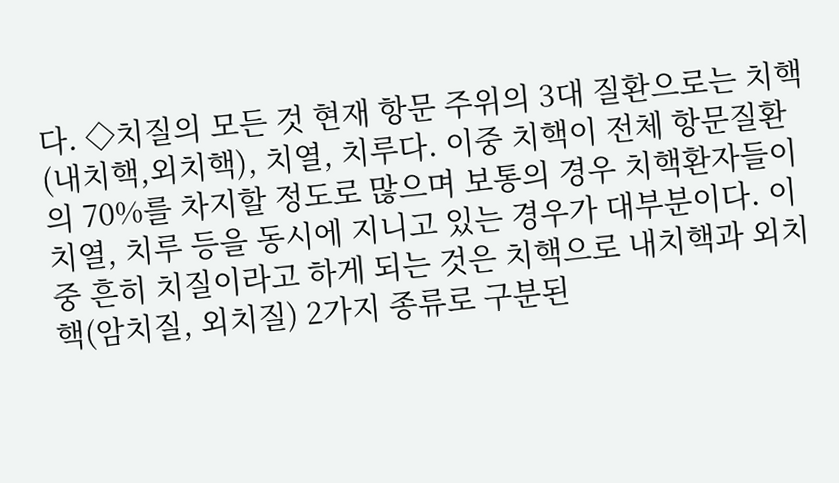다. ◇치질의 모든 것 현재 항문 주위의 3대 질환으로는 치핵(내치핵,외치핵), 치열, 치루다. 이중 치핵이 전체 항문질환의 70%를 차지할 정도로 많으며 보통의 경우 치핵환자들이 치열, 치루 등을 동시에 지니고 있는 경우가 대부분이다. 이중 흔히 치질이라고 하게 되는 것은 치핵으로 내치핵과 외치핵(암치질, 외치질) 2가지 종류로 구분된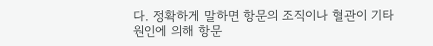다. 정확하게 말하면 항문의 조직이나 혈관이 기타 원인에 의해 항문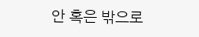안 혹은 밖으로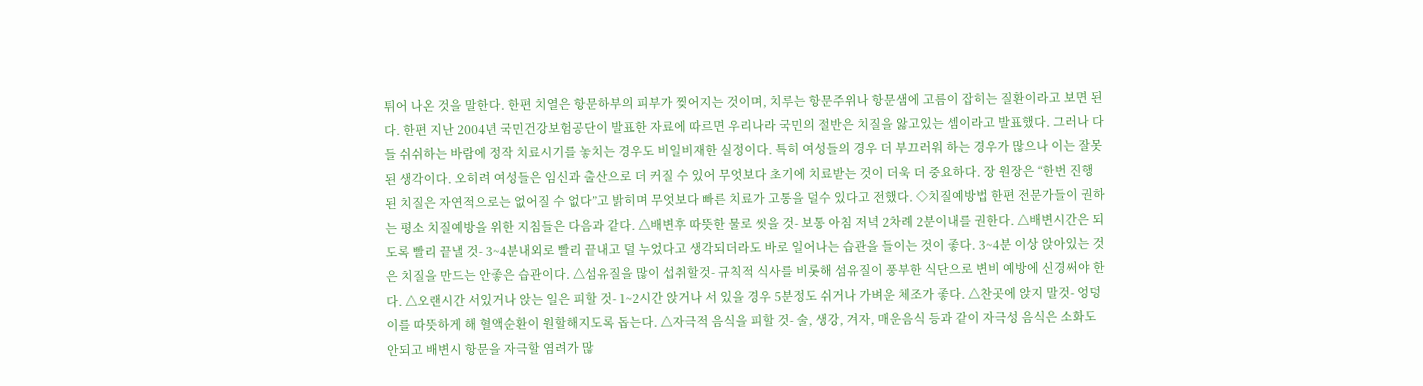튀어 나온 것을 말한다. 한편 치열은 항문하부의 피부가 찢어지는 것이며, 치루는 항문주위나 항문샘에 고름이 잡히는 질환이라고 보면 된다. 한편 지난 2004년 국민건강보험공단이 발표한 자료에 따르면 우리나라 국민의 절반은 치질을 앓고있는 셈이라고 발표했다. 그러나 다들 쉬쉬하는 바람에 정작 치료시기를 놓치는 경우도 비일비재한 실정이다. 특히 여성들의 경우 더 부끄러워 하는 경우가 많으나 이는 잘못된 생각이다. 오히려 여성들은 임신과 출산으로 더 커질 수 있어 무엇보다 초기에 치료받는 것이 더욱 더 중요하다. 장 원장은 “한번 진행된 치질은 자연적으로는 없어질 수 없다”고 밝히며 무엇보다 빠른 치료가 고통을 덜수 있다고 전했다. ◇치질예방법 한편 전문가들이 권하는 평소 치질예방을 위한 지침들은 다음과 같다. △배변후 따뜻한 물로 씻을 것- 보통 아침 저녁 2차례 2분이내를 권한다. △배변시간은 되도록 빨리 끝낼 것- 3~4분내외로 빨리 끝내고 덜 누었다고 생각되더라도 바로 일어나는 습관을 들이는 것이 좋다. 3~4분 이상 앉아있는 것은 치질을 만드는 안좋은 습관이다. △섬유질을 많이 섭취할것- 규칙적 식사를 비롯해 섬유질이 풍부한 식단으로 변비 예방에 신경써야 한다. △오랜시간 서있거나 앉는 일은 피할 것- 1~2시간 앉거나 서 있을 경우 5분정도 쉬거나 가벼운 체조가 좋다. △찬곳에 앉지 말것- 엉덩이를 따뜻하게 해 혈액순환이 원할해지도록 돕는다. △자극적 음식을 피할 것- 술, 생강, 겨자, 매운음식 등과 같이 자극성 음식은 소화도 안되고 배변시 항문을 자극할 염려가 많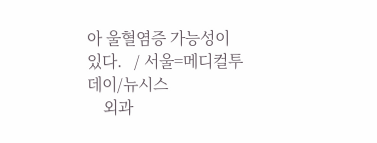아 울혈염증 가능성이 있다.   / 서울=메디컬투데이/뉴시스
    외과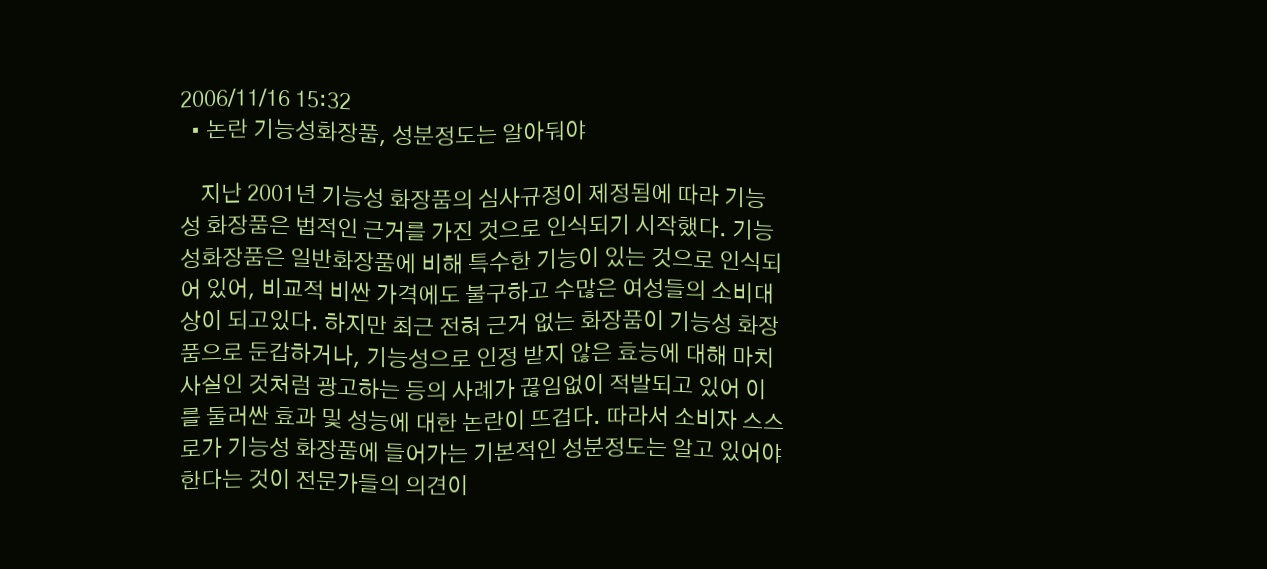2006/11/16 15:32
  • 논란 기능성화장품, 성분정도는 알아둬야

    지난 2001년 기능성 화장품의 심사규정이 제정됨에 따라 기능성 화장품은 법적인 근거를 가진 것으로 인식되기 시작했다. 기능성화장품은 일반화장품에 비해 특수한 기능이 있는 것으로 인식되어 있어, 비교적 비싼 가격에도 불구하고 수많은 여성들의 소비대상이 되고있다. 하지만 최근 전혀 근거 없는 화장품이 기능성 화장품으로 둔갑하거나, 기능성으로 인정 받지 않은 효능에 대해 마치 사실인 것처럼 광고하는 등의 사례가 끊임없이 적발되고 있어 이를 둘러싼 효과 및 성능에 대한 논란이 뜨겁다. 따라서 소비자 스스로가 기능성 화장품에 들어가는 기본적인 성분정도는 알고 있어야 한다는 것이 전문가들의 의견이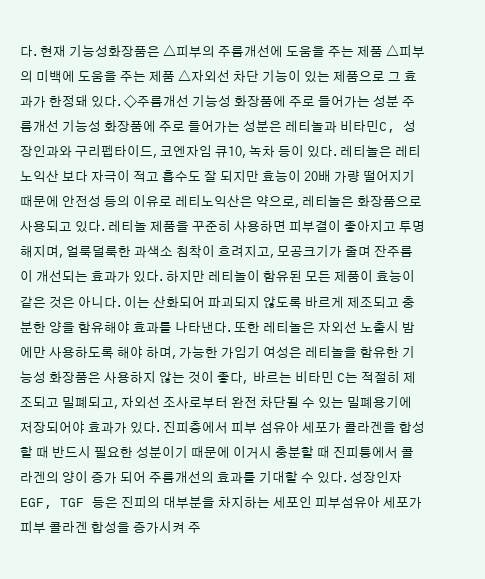다. 현재 기능성화장품은 △피부의 주름개선에 도움을 주는 제품 △피부의 미백에 도움을 주는 제품 △자외선 차단 기능이 있는 제품으로 그 효과가 한정돼 있다. ◇주름개선 기능성 화장품에 주로 들어가는 성분 주름개선 기능성 화장품에 주로 들어가는 성분은 레티놀과 비타민C, 성장인과와 구리펩타이드, 코엔자임 큐10, 녹차 등이 있다. 레티놀은 레티노익산 보다 자극이 적고 흡수도 잘 되지만 효능이 20배 가량 떨어지기 때문에 안전성 등의 이유로 레티노익산은 약으로, 레티놀은 화장품으로 사용되고 있다. 레티놀 제품을 꾸준히 사용하면 피부결이 좋아지고 투명해지며, 얼룩덜룩한 과색소 침착이 흐려지고, 모공크기가 줄며 잔주름이 개선되는 효과가 있다. 하지만 레티놀이 함유된 모든 제품이 효능이 같은 것은 아니다. 이는 산화되어 파괴되지 않도록 바르게 제조되고 충분한 양을 함유해야 효과를 나타낸다. 또한 레티놀은 자외선 노출시 밤에만 사용하도록 해야 하며, 가능한 가임기 여성은 레티놀을 함유한 기능성 화장품은 사용하지 않는 것이 좋다,  바르는 비타민 C는 적절히 제조되고 밀폐되고, 자외선 조사로부터 완전 차단될 수 있는 밀폐용기에 저장되어야 효과가 있다. 진피층에서 피부 섬유아 세포가 콜라겐을 합성할 때 반드시 필요한 성분이기 때문에 이거시 충분할 때 진피틍에서 콜라겐의 양이 증가 되어 주름개선의 효과를 기대할 수 있다. 성장인자 EGF, TGF 등은 진피의 대부분을 차지하는 세포인 피부섬유아 세포가 피부 콜라겐 합성을 증가시켜 주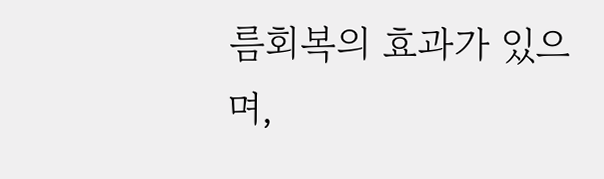름회복의 효과가 있으며,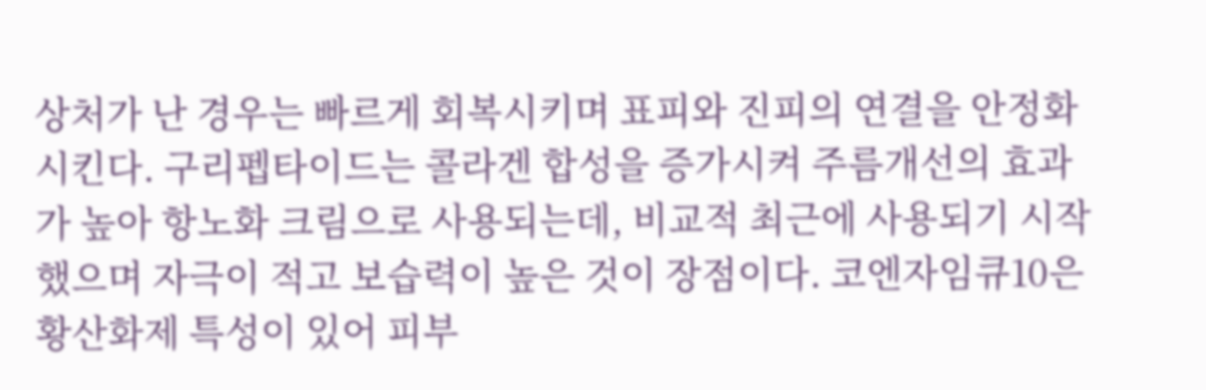상처가 난 경우는 빠르게 회복시키며 표피와 진피의 연결을 안정화 시킨다. 구리펩타이드는 콜라겐 합성을 증가시켜 주름개선의 효과가 높아 항노화 크림으로 사용되는데, 비교적 최근에 사용되기 시작했으며 자극이 적고 보습력이 높은 것이 장점이다. 코엔자임큐10은 황산화제 특성이 있어 피부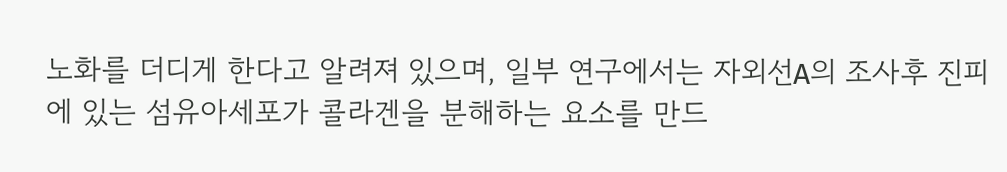노화를 더디게 한다고 알려져 있으며, 일부 연구에서는 자외선A의 조사후 진피에 있는 섬유아세포가 콜라겐을 분해하는 요소를 만드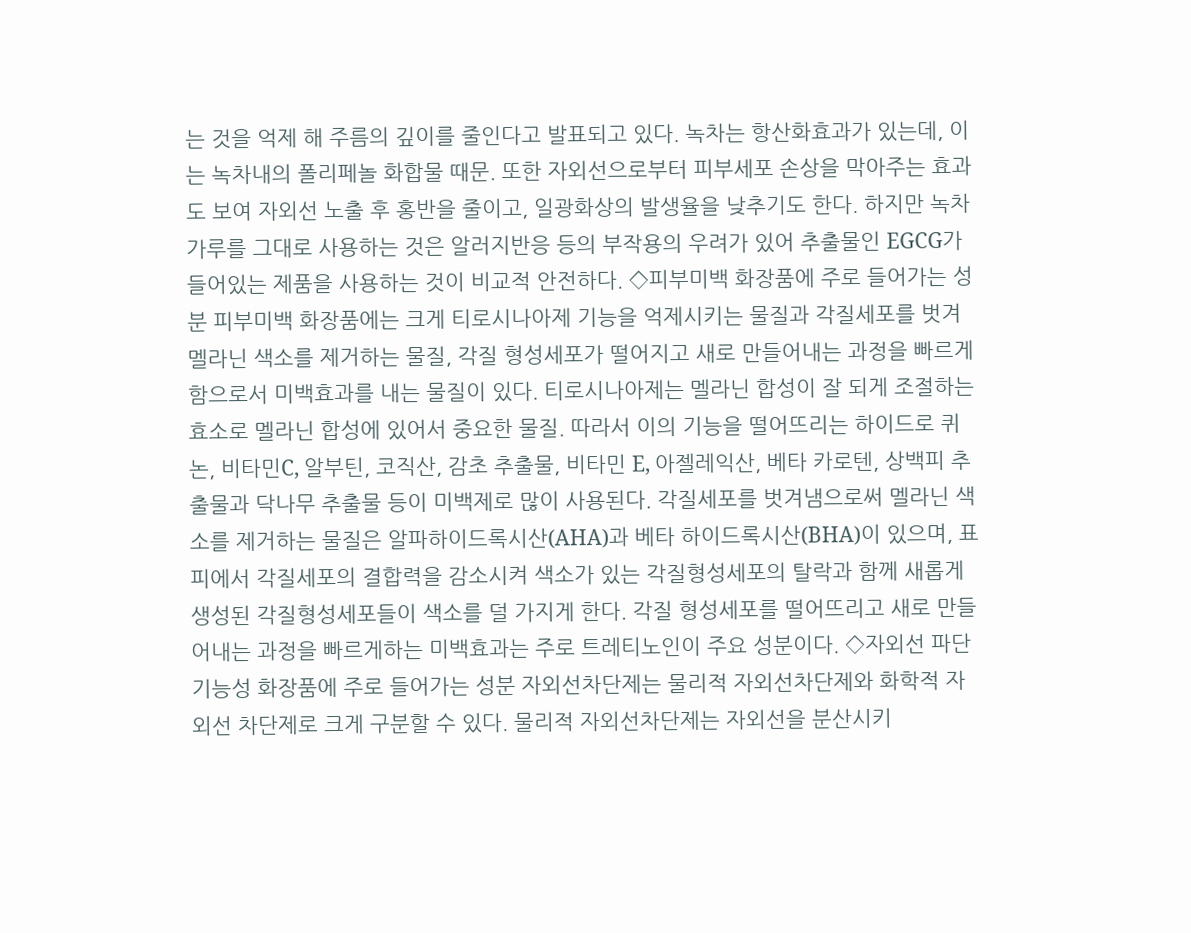는 것을 억제 해 주름의 깊이를 줄인다고 발표되고 있다. 녹차는 항산화효과가 있는데, 이는 녹차내의 폴리페놀 화합물 때문. 또한 자외선으로부터 피부세포 손상을 막아주는 효과도 보여 자외선 노출 후 홍반을 줄이고, 일광화상의 발생율을 낮추기도 한다. 하지만 녹차가루를 그대로 사용하는 것은 알러지반응 등의 부작용의 우려가 있어 추출물인 EGCG가 들어있는 제품을 사용하는 것이 비교적 안전하다. ◇피부미백 화장품에 주로 들어가는 성분 피부미백 화장품에는 크게 티로시나아제 기능을 억제시키는 물질과 각질세포를 벗겨 멜라닌 색소를 제거하는 물질, 각질 형성세포가 떨어지고 새로 만들어내는 과정을 빠르게 함으로서 미백효과를 내는 물질이 있다. 티로시나아제는 멜라닌 합성이 잘 되게 조절하는 효소로 멜라닌 합성에 있어서 중요한 물질. 따라서 이의 기능을 떨어뜨리는 하이드로 퀴논, 비타민C, 알부틴, 코직산, 감초 추출물, 비타민 E, 아젤레익산, 베타 카로텐, 상백피 추출물과 닥나무 추출물 등이 미백제로 많이 사용된다. 각질세포를 벗겨냄으로써 멜라닌 색소를 제거하는 물질은 알파하이드록시산(AHA)과 베타 하이드록시산(BHA)이 있으며, 표피에서 각질세포의 결합력을 감소시켜 색소가 있는 각질형성세포의 탈락과 함께 새롭게 생성된 각질형성세포들이 색소를 덜 가지게 한다. 각질 형성세포를 떨어뜨리고 새로 만들어내는 과정을 빠르게하는 미백효과는 주로 트레티노인이 주요 성분이다. ◇자외선 파단 기능성 화장품에 주로 들어가는 성분 자외선차단제는 물리적 자외선차단제와 화학적 자외선 차단제로 크게 구분할 수 있다. 물리적 자외선차단제는 자외선을 분산시키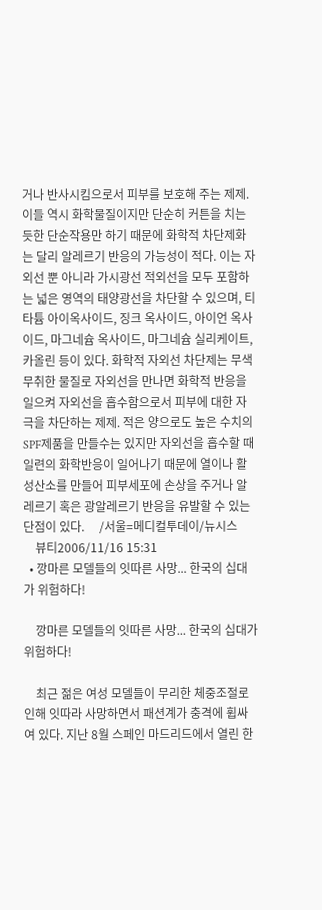거나 반사시킴으로서 피부를 보호해 주는 제제. 이들 역시 화학물질이지만 단순히 커튼을 치는 듯한 단순작용만 하기 때문에 화학적 차단제화는 달리 알레르기 반응의 가능성이 적다. 이는 자외선 뿐 아니라 가시광선 적외선을 모두 포함하는 넓은 영역의 태양광선을 차단할 수 있으며, 티타튬 아이옥사이드, 징크 옥사이드, 아이언 옥사이드, 마그네슘 옥사이드, 마그네슘 실리케이트, 카올린 등이 있다. 화학적 자외선 차단제는 무색무취한 물질로 자외선을 만나면 화학적 반응을 일으켜 자외선을 흡수함으로서 피부에 대한 자극을 차단하는 제제. 적은 양으로도 높은 수치의 SPF제품을 만들수는 있지만 자외선을 흡수할 때 일련의 화학반응이 일어나기 때문에 열이나 활성산소를 만들어 피부세포에 손상을 주거나 알레르기 혹은 광알레르기 반응을 유발할 수 있는 단점이 있다.     /서울=메디컬투데이/뉴시스
    뷰티2006/11/16 15:31
  • 깡마른 모델들의 잇따른 사망... 한국의 십대가 위험하다!

    깡마른 모델들의 잇따른 사망... 한국의 십대가 위험하다!

    최근 젊은 여성 모델들이 무리한 체중조절로 인해 잇따라 사망하면서 패션계가 충격에 휩싸여 있다. 지난 8월 스페인 마드리드에서 열린 한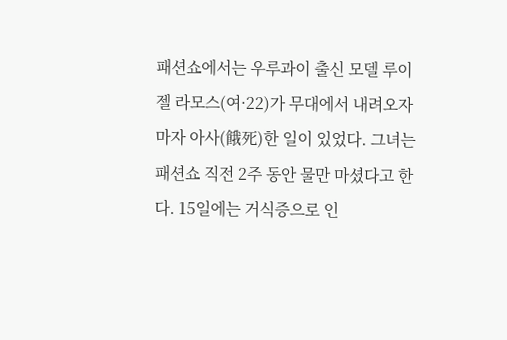패션쇼에서는 우루과이 출신 모델 루이젤 라모스(여·22)가 무대에서 내려오자마자 아사(餓死)한 일이 있었다. 그녀는 패션쇼 직전 2주 동안 물만 마셨다고 한다. 15일에는 거식증으로 인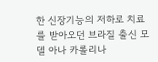한 신장기능의 저하로 치료를 받아오던 브라질 출신 모델 아나 카롤리나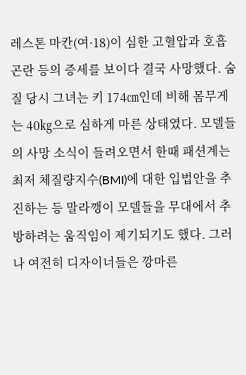레스톤 마칸(여·18)이 심한 고혈압과 호흡곤란 등의 증세를 보이다 결국 사망했다. 숨질 당시 그녀는 키 174㎝인데 비해 몸무게는 40㎏으로 심하게 마른 상태였다. 모델들의 사망 소식이 들려오면서 한때 패션계는 최저 체질량지수(BMI)에 대한 입법안을 추진하는 등 말라깽이 모델들을 무대에서 추방하려는 움직임이 제기되기도 했다. 그러나 여전히 디자이너들은 깡마른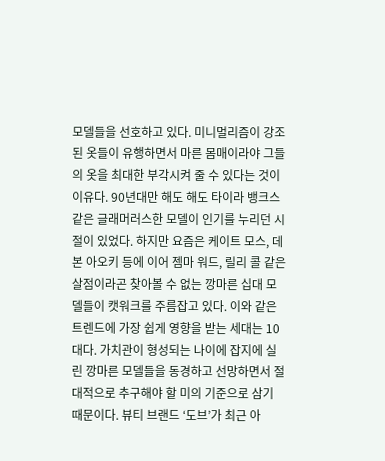모델들을 선호하고 있다. 미니멀리즘이 강조된 옷들이 유행하면서 마른 몸매이라야 그들의 옷을 최대한 부각시켜 줄 수 있다는 것이 이유다. 90년대만 해도 해도 타이라 뱅크스 같은 글래머러스한 모델이 인기를 누리던 시절이 있었다. 하지만 요즘은 케이트 모스, 데본 아오키 등에 이어 젬마 워드, 릴리 콜 같은 살점이라곤 찾아볼 수 없는 깡마른 십대 모델들이 캣워크를 주름잡고 있다. 이와 같은 트렌드에 가장 쉽게 영향을 받는 세대는 10대다. 가치관이 형성되는 나이에 잡지에 실린 깡마른 모델들을 동경하고 선망하면서 절대적으로 추구해야 할 미의 기준으로 삼기 때문이다. 뷰티 브랜드 ‘도브’가 최근 아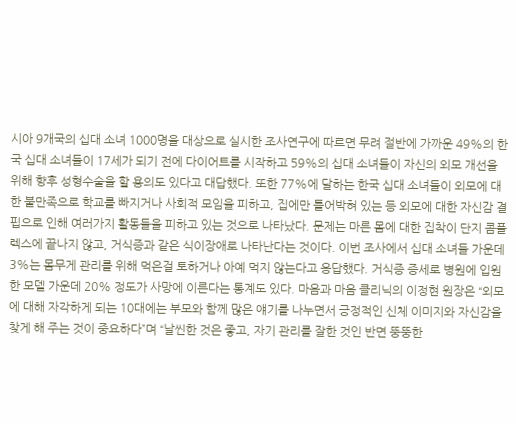시아 9개국의 십대 소녀 1000명을 대상으로 실시한 조사연구에 따르면 무려 절반에 가까운 49%의 한국 십대 소녀들이 17세가 되기 전에 다이어트를 시작하고 59%의 십대 소녀들이 자신의 외모 개선을 위해 향후 성형수술을 할 용의도 있다고 대답했다. 또한 77%에 달하는 한국 십대 소녀들이 외모에 대한 불만족으로 학교를 빠지거나 사회적 모임을 피하고, 집에만 틀어박혀 있는 등 외모에 대한 자신감 결핍으로 인해 여러가지 활동들을 피하고 있는 것으로 나타났다. 문제는 마른 몸에 대한 집착이 단지 콤플렉스에 끝나지 않고, 거식증과 같은 식이장애로 나타난다는 것이다. 이번 조사에서 십대 소녀들 가운데 3%는 몸무게 관리를 위해 먹은걸 토하거나 아예 먹지 않는다고 응답했다. 거식증 증세로 병원에 입원한 모델 가운데 20% 정도가 사망에 이른다는 통계도 있다. 마음과 마음 클리닉의 이정현 원장은 “외모에 대해 자각하게 되는 10대에는 부모와 함께 많은 얘기를 나누면서 긍정적인 신체 이미지와 자신감을 찾게 해 주는 것이 중요하다”며 “날씬한 것은 좋고, 자기 관리를 잘한 것인 반면 뚱뚱한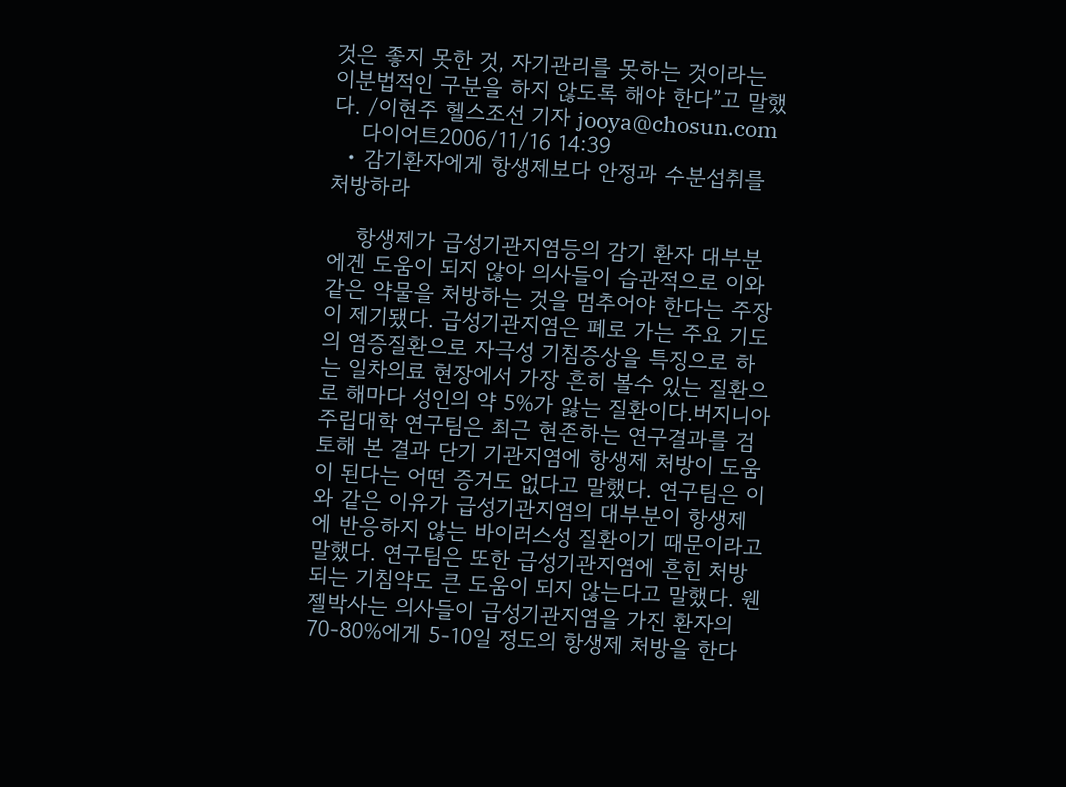것은 좋지 못한 것, 자기관리를 못하는 것이라는 이분법적인 구분을 하지 않도록 해야 한다”고 말했다. /이현주 헬스조선 기자 jooya@chosun.com
    다이어트2006/11/16 14:39
  • 감기환자에게 항생제보다 안정과 수분섭취를 처방하라

    항생제가 급성기관지염등의 감기 환자 대부분에겐 도움이 되지 않아 의사들이 습관적으로 이와 같은 약물을 처방하는 것을 멈추어야 한다는 주장이 제기됐다. 급성기관지염은 폐로 가는 주요 기도의 염증질환으로 자극성 기침증상을 특징으로 하는 일차의료 현장에서 가장 흔히 볼수 있는 질환으로 해마다 성인의 약 5%가 앓는 질환이다.버지니아 주립대학 연구팀은 최근 현존하는 연구결과를 검토해 본 결과 단기 기관지염에 항생제 처방이 도움이 된다는 어떤 증거도 없다고 말했다. 연구팀은 이와 같은 이유가 급성기관지염의 대부분이 항생제에 반응하지 않는 바이러스성 질환이기 때문이라고 말했다. 연구팀은 또한 급성기관지염에 흔힌 처방되는 기침약도 큰 도움이 되지 않는다고 말했다. 웬젤박사는 의사들이 급성기관지염을 가진 환자의 70-80%에게 5-10일 정도의 항생제 처방을 한다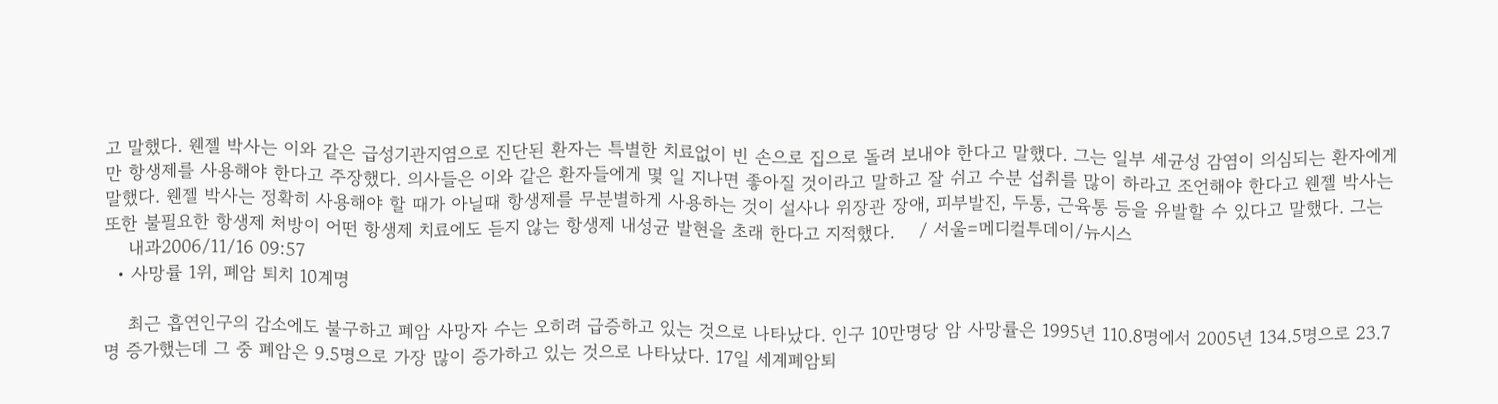고 말했다. 웬젤 박사는 이와 같은 급성기관지염으로 진단된 환자는 특별한 치료없이 빈 손으로 집으로 돌려 보내야 한다고 말했다. 그는 일부 세균성 감염이 의심되는 환자에게만 항생제를 사용해야 한다고 주장했다. 의사들은 이와 같은 환자들에게 몇 일 지나면 좋아질 것이라고 말하고 잘 쉬고 수분 섭취를 많이 하라고 조언해야 한다고 웬젤 박사는 말했다. 웬젤 박사는 정확히 사용해야 할 때가 아닐때 항생제를 무분별하게 사용하는 것이 설사나 위장관 장애, 피부발진, 두통, 근육통 등을 유발할 수 있다고 말했다. 그는 또한 불필요한 항생제 처방이 어떤 항생제 치료에도 듣지 않는 항생제 내성균 발현을 초래 한다고 지적했다.    / 서울=메디컬투데이/뉴시스
    내과2006/11/16 09:57
  • 사망률 1위, 폐암 퇴치 10계명

    최근 흡연인구의 감소에도 불구하고 폐암 사망자 수는 오히려 급증하고 있는 것으로 나타났다. 인구 10만명당 암 사망률은 1995년 110.8명에서 2005년 134.5명으로 23.7명 증가했는데 그 중 폐암은 9.5명으로 가장 많이 증가하고 있는 것으로 나타났다. 17일 세계폐암퇴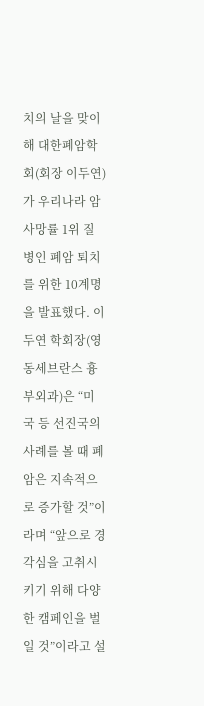치의 날을 맞이해 대한폐암학회(회장 이두연)가 우리나라 암 사망률 1위 질병인 폐암 퇴치를 위한 10계명을 발표했다. 이두연 학회장(영동세브란스 흉부외과)은 “미국 등 선진국의 사례를 볼 때 폐암은 지속적으로 증가할 것”이라며 “앞으로 경각심을 고취시키기 위해 다양한 캠페인을 벌일 것”이라고 설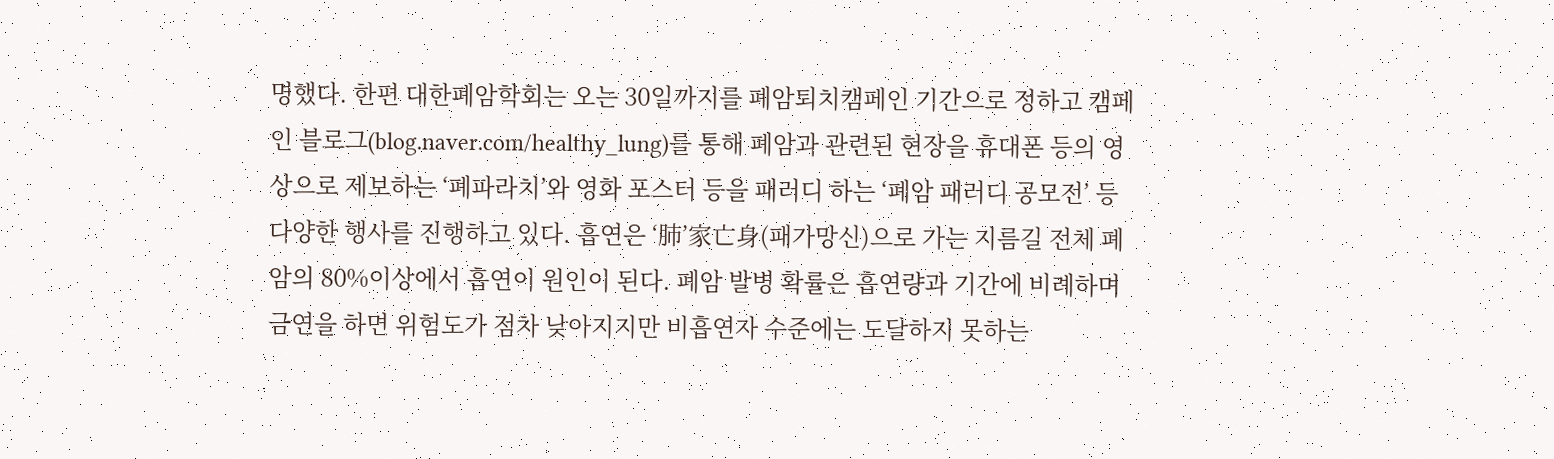명했다. 한편 대한폐암학회는 오는 30일까지를 폐암퇴치캠페인 기간으로 정하고 캠페인 블로그(blog.naver.com/healthy_lung)를 통해 폐암과 관련된 현장을 휴대폰 등의 영상으로 제보하는 ‘폐파라치’와 영화 포스터 등을 패러디 하는 ‘폐암 패러디 공모전’ 등 다양한 행사를 진행하고 있다. 흡연은 ‘肺’家亡身(패가망신)으로 가는 지름길 전체 폐암의 80%이상에서 흡연이 원인이 된다. 폐암 발병 확률은 흡연량과 기간에 비례하며 금연을 하면 위험도가 점차 낮아지지만 비흡연자 수준에는 도달하지 못하는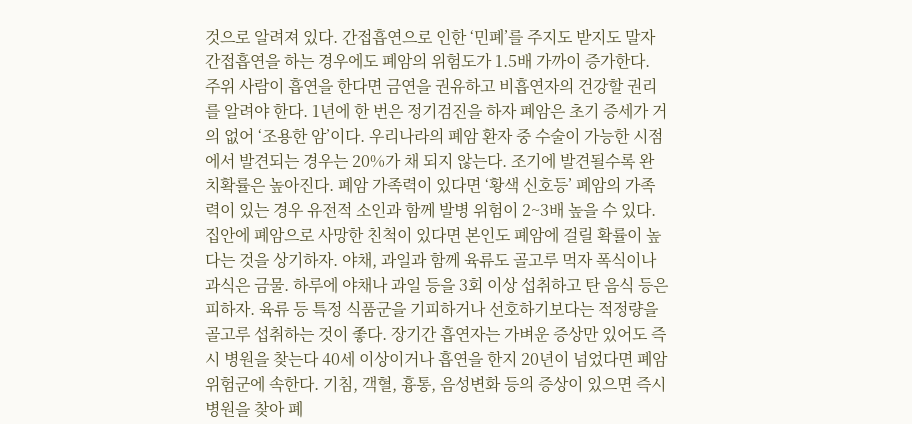것으로 알려져 있다. 간접흡연으로 인한 ‘민폐’를 주지도 받지도 말자 간접흡연을 하는 경우에도 폐암의 위험도가 1.5배 가까이 증가한다. 주위 사람이 흡연을 한다면 금연을 권유하고 비흡연자의 건강할 권리를 알려야 한다. 1년에 한 번은 정기검진을 하자 폐암은 초기 증세가 거의 없어 ‘조용한 암’이다. 우리나라의 폐암 환자 중 수술이 가능한 시점에서 발견되는 경우는 20%가 채 되지 않는다. 조기에 발견될수록 완치확률은 높아진다. 폐암 가족력이 있다면 ‘황색 신호등’ 폐암의 가족력이 있는 경우 유전적 소인과 함께 발병 위험이 2~3배 높을 수 있다. 집안에 폐암으로 사망한 친척이 있다면 본인도 폐암에 걸릴 확률이 높다는 것을 상기하자. 야채, 과일과 함께 육류도 골고루 먹자 폭식이나 과식은 금물. 하루에 야채나 과일 등을 3회 이상 섭취하고 탄 음식 등은 피하자. 육류 등 특정 식품군을 기피하거나 선호하기보다는 적정량을 골고루 섭취하는 것이 좋다. 장기간 흡연자는 가벼운 증상만 있어도 즉시 병원을 찾는다 40세 이상이거나 흡연을 한지 20년이 넘었다면 폐암 위험군에 속한다. 기침, 객혈, 흉통, 음성변화 등의 증상이 있으면 즉시 병원을 찾아 폐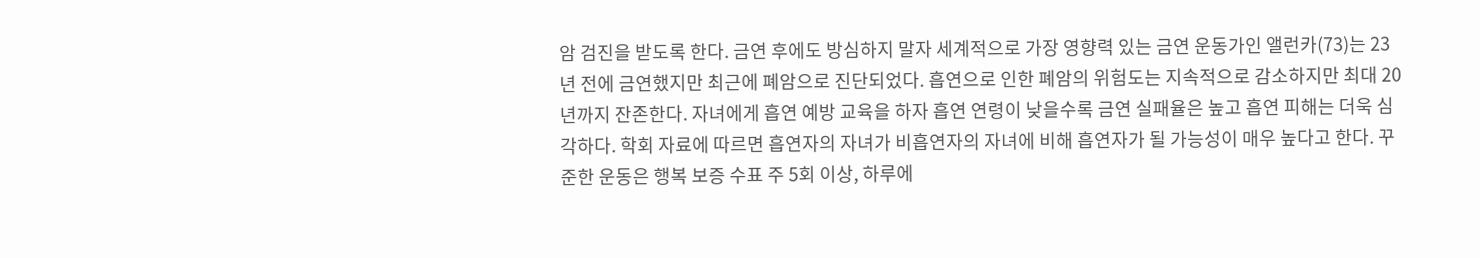암 검진을 받도록 한다. 금연 후에도 방심하지 말자 세계적으로 가장 영향력 있는 금연 운동가인 앨런카(73)는 23년 전에 금연했지만 최근에 폐암으로 진단되었다. 흡연으로 인한 폐암의 위험도는 지속적으로 감소하지만 최대 20년까지 잔존한다. 자녀에게 흡연 예방 교육을 하자 흡연 연령이 낮을수록 금연 실패율은 높고 흡연 피해는 더욱 심각하다. 학회 자료에 따르면 흡연자의 자녀가 비흡연자의 자녀에 비해 흡연자가 될 가능성이 매우 높다고 한다. 꾸준한 운동은 행복 보증 수표 주 5회 이상, 하루에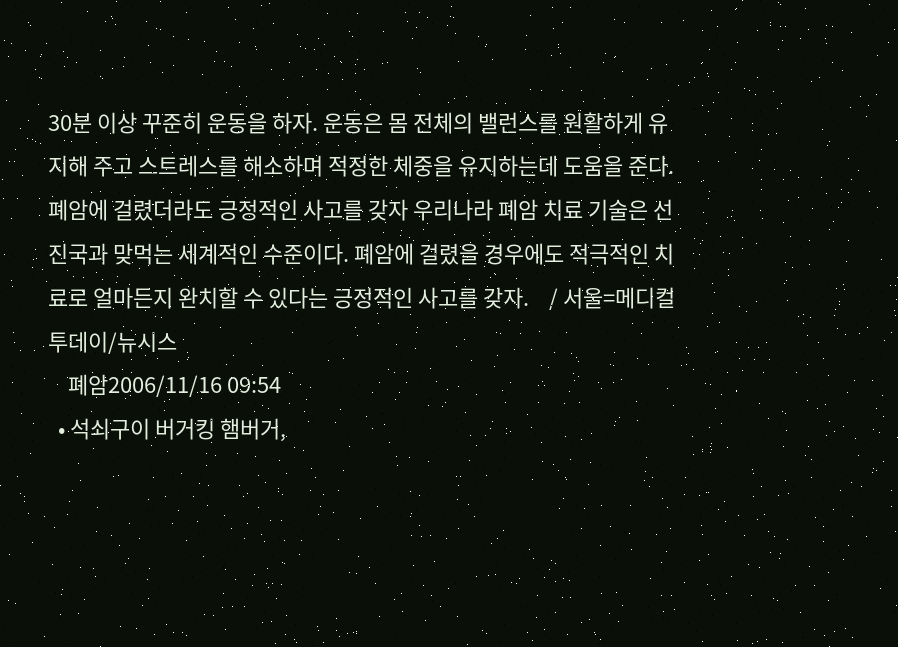30분 이상 꾸준히 운동을 하자. 운동은 몸 전체의 밸런스를 원활하게 유지해 주고 스트레스를 해소하며 적정한 체중을 유지하는데 도움을 준다. 폐암에 걸렸더라도 긍정적인 사고를 갖자 우리나라 폐암 치료 기술은 선진국과 맞먹는 세계적인 수준이다. 폐암에 걸렸을 경우에도 적극적인 치료로 얼마든지 완치할 수 있다는 긍정적인 사고를 갖자.    / 서울=메디컬투데이/뉴시스
    폐암2006/11/16 09:54
  • 석쇠구이 버거킹 햄버거,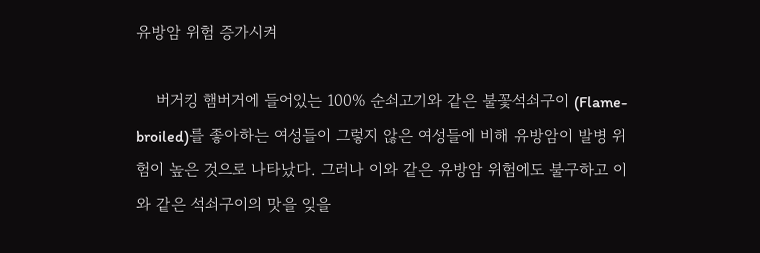유방암 위험 증가시켜

    버거킹 햄버거에 들어있는 100% 순쇠고기와 같은 불꽃석쇠구이 (Flame- broiled)를 좋아하는 여성들이 그렇지 않은 여성들에 비해 유방암이 발병 위험이 높은 것으로 나타났다. 그러나 이와 같은 유방암 위험에도 불구하고 이와 같은 석쇠구이의 맛을 잊을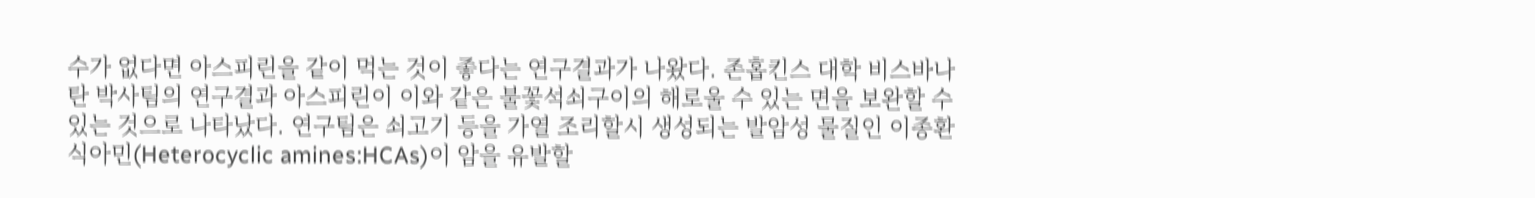수가 없다면 아스피린을 같이 먹는 것이 좋다는 연구결과가 나왔다. 존홉킨스 대학 비스바나탄 박사팀의 연구결과 아스피린이 이와 같은 불꽃석쇠구이의 해로울 수 있는 면을 보완할 수 있는 것으로 나타났다. 연구팀은 쇠고기 등을 가열 조리할시 생성되는 발암성 물질인 이종환식아민(Heterocyclic amines:HCAs)이 암을 유발할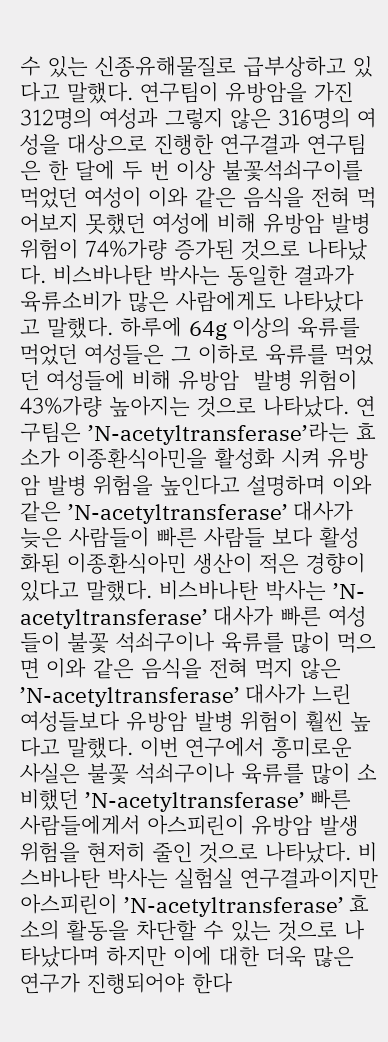수 있는 신종유해물질로 급부상하고 있다고 말했다. 연구팀이 유방암을 가진 312명의 여성과 그렇지 않은 316명의 여성을 대상으로 진행한 연구결과 연구팀은 한 달에 두 번 이상 불꽃석쇠구이를 먹었던 여성이 이와 같은 음식을 전혀 먹어보지 못했던 여성에 비해 유방암 발병 위험이 74%가량 증가된 것으로 나타났다. 비스바나탄 박사는 동일한 결과가 육류소비가 많은 사람에게도 나타났다고 말했다. 하루에 64g 이상의 육류를 먹었던 여성들은 그 이하로 육류를 먹었던 여성들에 비해 유방암  발병 위험이 43%가량 높아지는 것으로 나타났다. 연구팀은 ’N-acetyltransferase’라는 효소가 이종환식아민을 활성화 시켜 유방암 발병 위험을 높인다고 설명하며 이와 같은 ’N-acetyltransferase’ 대사가 늦은 사람들이 빠른 사람들 보다 활성화된 이종환식아민 생산이 적은 경향이 있다고 말했다. 비스바나탄 박사는 ’N-acetyltransferase’ 대사가 빠른 여성들이 불꽃 석쇠구이나 육류를 많이 먹으면 이와 같은 음식을 전혀 먹지 않은 ’N-acetyltransferase’ 대사가 느린 여성들보다 유방암 발병 위험이 훨씬 높다고 말했다. 이번 연구에서 흥미로운 사실은 불꽃 석쇠구이나 육류를 많이 소비했던 ’N-acetyltransferase’ 빠른 사람들에게서 아스피린이 유방암 발생 위험을 현저히 줄인 것으로 나타났다. 비스바나탄 박사는 실험실 연구결과이지만 아스피린이 ’N-acetyltransferase’ 효소의 활동을 차단할 수 있는 것으로 나타났다며 하지만 이에 대한 더욱 많은 연구가 진행되어야 한다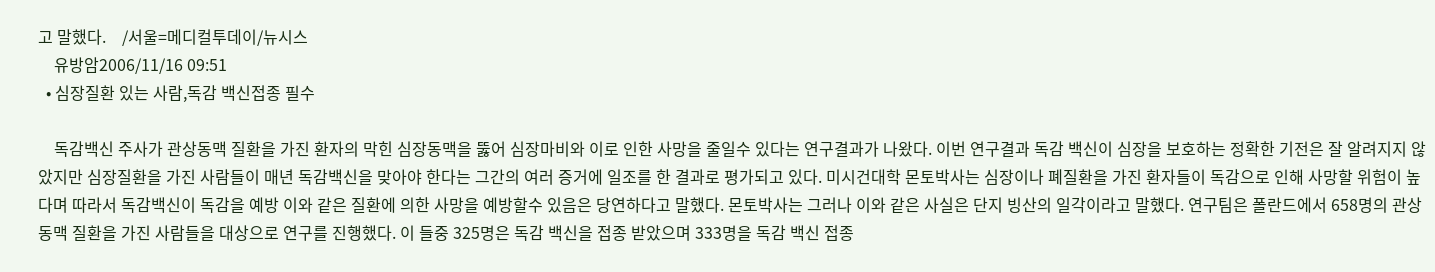고 말했다.    /서울=메디컬투데이/뉴시스
    유방암2006/11/16 09:51
  • 심장질환 있는 사람,독감 백신접종 필수

    독감백신 주사가 관상동맥 질환을 가진 환자의 막힌 심장동맥을 뚫어 심장마비와 이로 인한 사망을 줄일수 있다는 연구결과가 나왔다. 이번 연구결과 독감 백신이 심장을 보호하는 정확한 기전은 잘 알려지지 않았지만 심장질환을 가진 사람들이 매년 독감백신을 맞아야 한다는 그간의 여러 증거에 일조를 한 결과로 평가되고 있다. 미시건대학 몬토박사는 심장이나 폐질환을 가진 환자들이 독감으로 인해 사망할 위험이 높다며 따라서 독감백신이 독감을 예방 이와 같은 질환에 의한 사망을 예방할수 있음은 당연하다고 말했다. 몬토박사는 그러나 이와 같은 사실은 단지 빙산의 일각이라고 말했다. 연구팀은 폴란드에서 658명의 관상동맥 질환을 가진 사람들을 대상으로 연구를 진행했다. 이 들중 325명은 독감 백신을 접종 받았으며 333명을 독감 백신 접종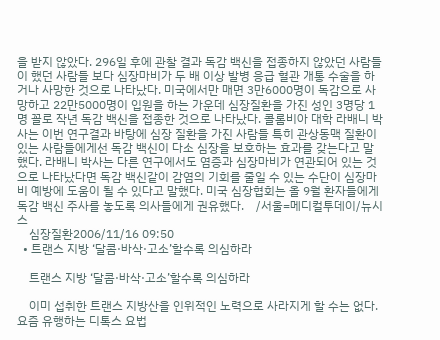을 받지 않았다. 296일 후에 관찰 결과 독감 백신을 접종하지 않았던 사람들이 했던 사람들 보다 심장마비가 두 배 이상 발병 응급 혈관 개통 수술을 하거나 사망한 것으로 나타났다. 미국에서만 매면 3만6000명이 독감으로 사망하고 22만5000명이 입원을 하는 가운데 심장질환을 가진 성인 3명당 1명 꼴로 작년 독감 백신을 접종한 것으로 나타났다. 콜롬비아 대학 라배니 박사는 이번 연구결과 바탕에 심장 질환을 가진 사람들 특히 관상동맥 질환이 있는 사람들에게선 독감 백신이 다소 심장을 보호하는 효과를 갖는다고 말했다. 라배니 박사는 다른 연구에서도 염증과 심장마비가 연관되어 있는 것으로 나타났다면 독감 백신같이 감염의 기회를 줄일 수 있는 수단이 심장마비 예방에 도움이 될 수 있다고 말했다. 미국 심장협회는 올 9월 환자들에게 독감 백신 주사를 놓도록 의사들에게 권유했다.    /서울=메디컬투데이/뉴시스
    심장질환2006/11/16 09:50
  • 트랜스 지방 ‘달콤·바삭·고소’할수록 의심하라

    트랜스 지방 ‘달콤·바삭·고소’할수록 의심하라

    이미 섭취한 트랜스 지방산을 인위적인 노력으로 사라지게 할 수는 없다. 요즘 유행하는 디톡스 요법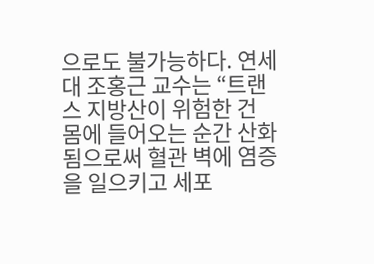으로도 불가능하다. 연세대 조홍근 교수는 “트랜스 지방산이 위험한 건 몸에 들어오는 순간 산화됨으로써 혈관 벽에 염증을 일으키고 세포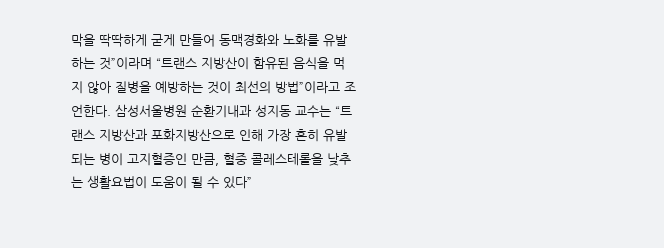막을 딱딱하게 굳게 만들어 동맥경화와 노화를 유발하는 것”이라며 “트랜스 지방산이 함유된 음식을 먹지 않아 질병을 예방하는 것이 최선의 방법”이라고 조언한다. 삼성서울병원 순환기내과 성지동 교수는 “트랜스 지방산과 포화지방산으로 인해 가장 흔히 유발되는 병이 고지혈증인 만큼, 혈중 콜레스테롤을 낮추는 생활요법이 도움이 될 수 있다”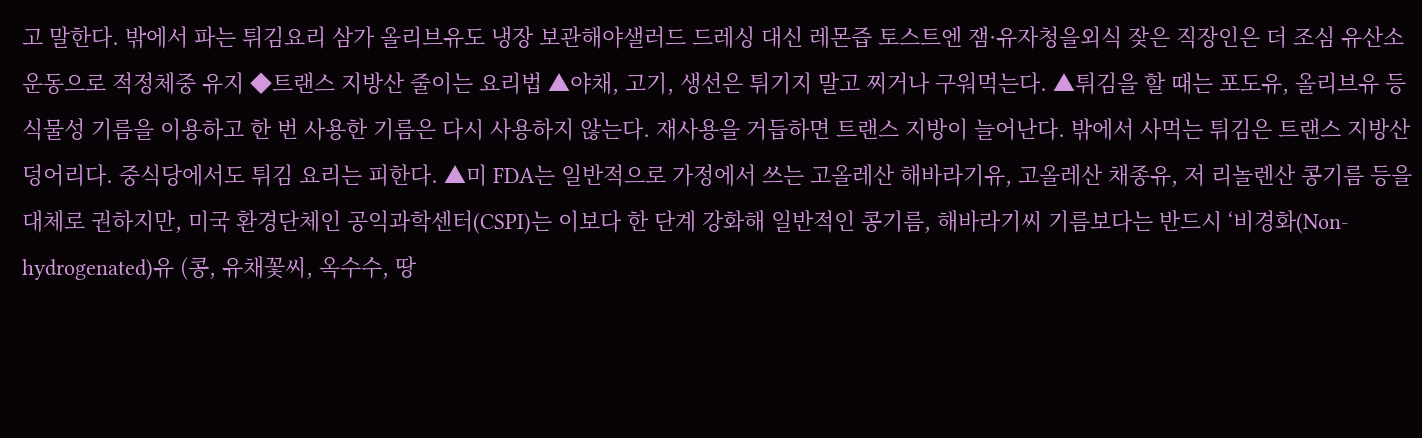고 말한다. 밖에서 파는 튀김요리 삼가 올리브유도 냉장 보관해야샐러드 드레싱 대신 레몬즙 토스트엔 잼·유자청을외식 잦은 직장인은 더 조심 유산소 운동으로 적정체중 유지 ◆트랜스 지방산 줄이는 요리법 ▲야채, 고기, 생선은 튀기지 말고 찌거나 구워먹는다. ▲튀김을 할 때는 포도유, 올리브유 등 식물성 기름을 이용하고 한 번 사용한 기름은 다시 사용하지 않는다. 재사용을 거듭하면 트랜스 지방이 늘어난다. 밖에서 사먹는 튀김은 트랜스 지방산 덩어리다. 중식당에서도 튀김 요리는 피한다. ▲미 FDA는 일반적으로 가정에서 쓰는 고올레산 해바라기유, 고올레산 채종유, 저 리놀렌산 콩기름 등을 대체로 권하지만, 미국 환경단체인 공익과학센터(CSPI)는 이보다 한 단계 강화해 일반적인 콩기름, 해바라기씨 기름보다는 반드시 ‘비경화(Non-hydrogenated)유 (콩, 유채꽃씨, 옥수수, 땅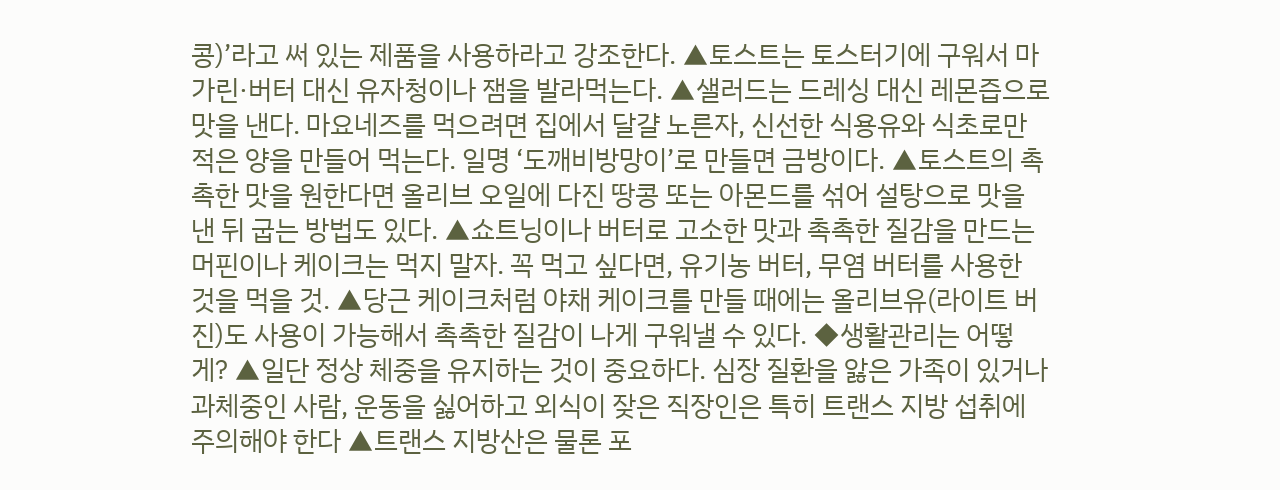콩)’라고 써 있는 제품을 사용하라고 강조한다. ▲토스트는 토스터기에 구워서 마가린·버터 대신 유자청이나 잼을 발라먹는다. ▲샐러드는 드레싱 대신 레몬즙으로 맛을 낸다. 마요네즈를 먹으려면 집에서 달걀 노른자, 신선한 식용유와 식초로만 적은 양을 만들어 먹는다. 일명 ‘도깨비방망이’로 만들면 금방이다. ▲토스트의 촉촉한 맛을 원한다면 올리브 오일에 다진 땅콩 또는 아몬드를 섞어 설탕으로 맛을 낸 뒤 굽는 방법도 있다. ▲쇼트닝이나 버터로 고소한 맛과 촉촉한 질감을 만드는 머핀이나 케이크는 먹지 말자. 꼭 먹고 싶다면, 유기농 버터, 무염 버터를 사용한 것을 먹을 것. ▲당근 케이크처럼 야채 케이크를 만들 때에는 올리브유(라이트 버진)도 사용이 가능해서 촉촉한 질감이 나게 구워낼 수 있다. ◆생활관리는 어떻게? ▲일단 정상 체중을 유지하는 것이 중요하다. 심장 질환을 앓은 가족이 있거나 과체중인 사람, 운동을 싫어하고 외식이 잦은 직장인은 특히 트랜스 지방 섭취에 주의해야 한다 ▲트랜스 지방산은 물론 포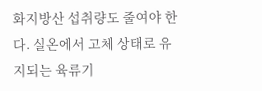화지방산 섭취량도 줄여야 한다. 실온에서 고체 상태로 유지되는 육류기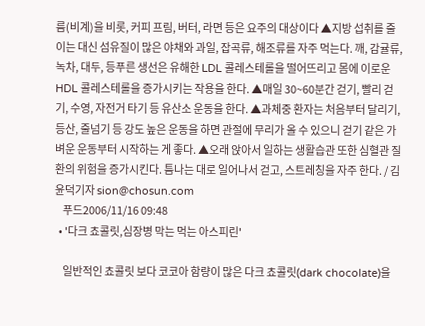름(비계)을 비롯, 커피 프림, 버터, 라면 등은 요주의 대상이다 ▲지방 섭취를 줄이는 대신 섬유질이 많은 야채와 과일, 잡곡류, 해조류를 자주 먹는다. 깨, 감귤류, 녹차, 대두, 등푸른 생선은 유해한 LDL 콜레스테롤을 떨어뜨리고 몸에 이로운 HDL 콜레스테롤을 증가시키는 작용을 한다. ▲매일 30~60분간 걷기, 빨리 걷기, 수영, 자전거 타기 등 유산소 운동을 한다. ▲과체중 환자는 처음부터 달리기, 등산, 줄넘기 등 강도 높은 운동을 하면 관절에 무리가 올 수 있으니 걷기 같은 가벼운 운동부터 시작하는 게 좋다. ▲오래 앉아서 일하는 생활습관 또한 심혈관 질환의 위험을 증가시킨다. 틈나는 대로 일어나서 걷고, 스트레칭을 자주 한다. / 김윤덕기자 sion@chosun.com
    푸드2006/11/16 09:48
  • '다크 쵸콜릿,심장병 막는 먹는 아스피린'

    일반적인 쵸콜릿 보다 코코아 함량이 많은 다크 쵸콜릿(dark chocolate)을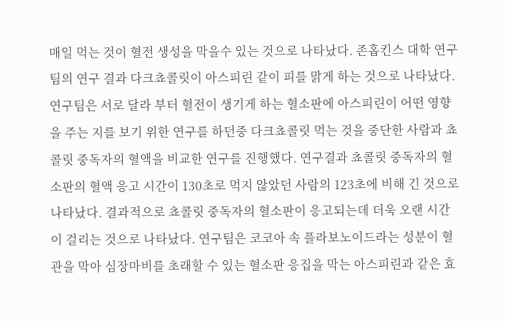매일 먹는 것이 혈전 생성을 막을수 있는 것으로 나타났다. 존홉킨스 대학 연구팀의 연구 결과 다크쵸콜릿이 아스피린 같이 피를 맑게 하는 것으로 나타났다. 연구팀은 서로 달라 부터 혈전이 생기게 하는 혈소판에 아스피린이 어떤 영향을 주는 지를 보기 위한 연구를 하던중 다크쵸콜릿 먹는 것을 중단한 사람과 쵸콜릿 중독자의 혈액을 비교한 연구를 진행했다. 연구결과 쵸콜릿 중독자의 혈소판의 혈액 응고 시간이 130초로 먹지 않았던 사람의 123초에 비해 긴 것으로 나타났다. 결과적으로 쵸콜릿 중독자의 혈소판이 응고되는데 더욱 오랜 시간이 걸리는 것으로 나타났다. 연구팀은 코코아 속 플라보노이드라는 성분이 혈관을 막아 심장마비를 초래할 수 있는 혈소판 응집을 막는 아스피린과 같은 효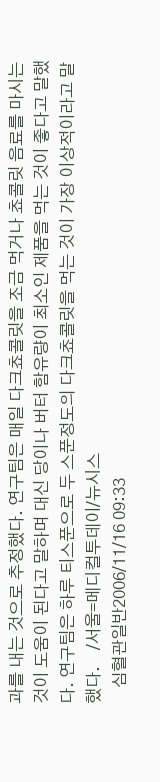과를 내는 것으로 추정했다. 연구팀은 매일 다크쵸콜릿을 조금 먹거나 쵸콜릿 음료를 마시는 것이 도움이 된다고 말하며 대신 당이나 버터 함유량이 최소인 제품을 먹는 것이 좋다고 말했다. 연구팀은 하루 티스푼으로 두 스푼정도의 다크쵸콜릿을 먹는 것이 가장 이상적이라고 말했다.    /서울=메디컬투데이/뉴시스
    심혈관일반2006/11/16 09:33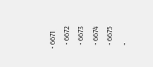• 6671
  • 6672
  • 6673
  • 6674
  • 6675
  •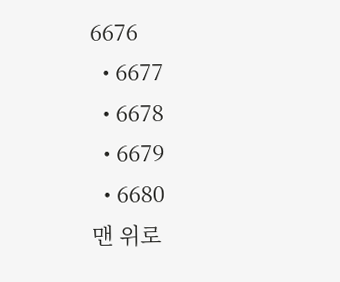6676
  • 6677
  • 6678
  • 6679
  • 6680
맨 위로